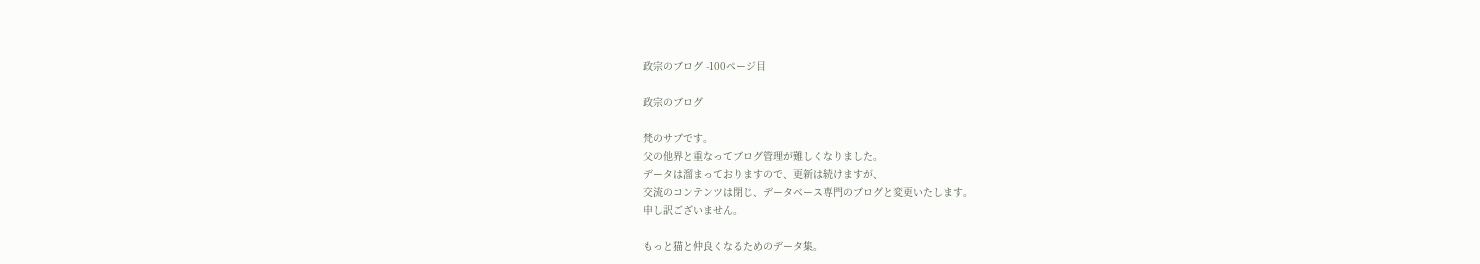政宗のブログ -100ページ目

政宗のブログ

梵のサブです。
父の他界と重なってブログ管理が難しくなりました。
データは溜まっておりますので、更新は続けますが、
交流のコンテンツは閉じ、データベース専門のブログと変更いたします。
申し訳ございません。

もっと猫と仲良くなるためのデータ集。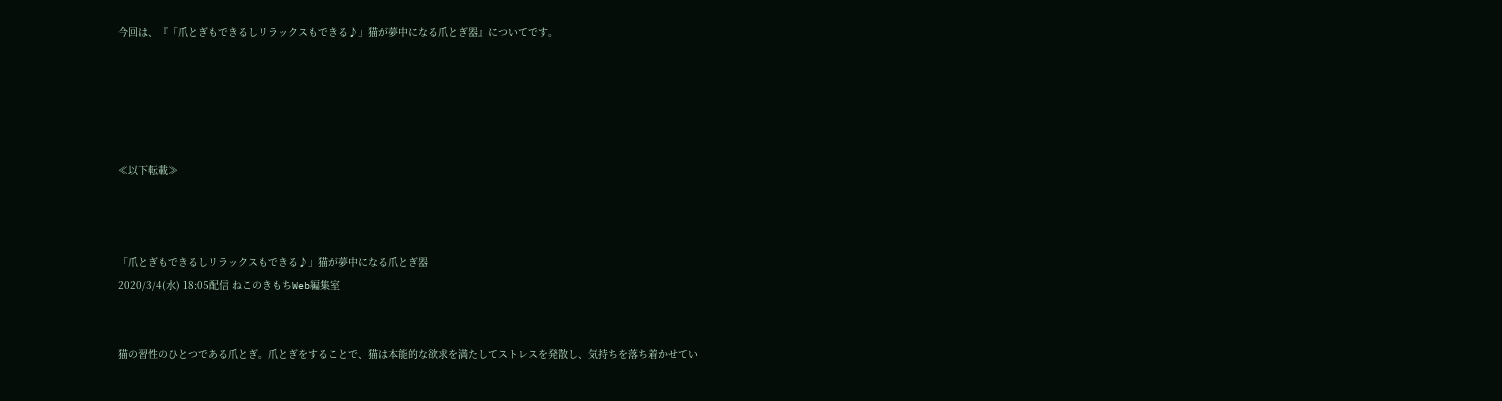今回は、『「爪とぎもできるしリラックスもできる♪」猫が夢中になる爪とぎ器』についてです。





≪以下転載≫



「爪とぎもできるしリラックスもできる♪」猫が夢中になる爪とぎ器
2020/3/4(水) 18:05配信 ねこのきもちWeb編集室


猫の習性のひとつである爪とぎ。爪とぎをすることで、猫は本能的な欲求を満たしてストレスを発散し、気持ちを落ち着かせてい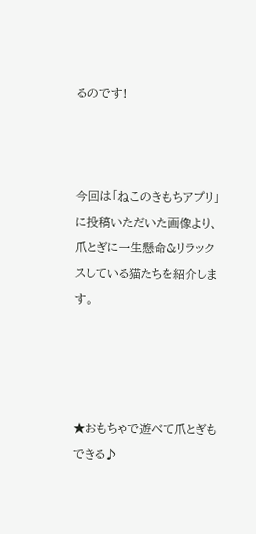るのです!



今回は「ねこのきもちアプリ」に投稿いただいた画像より、爪とぎに一生懸命&リラックスしている猫たちを紹介します。




★おもちゃで遊べて爪とぎもできる♪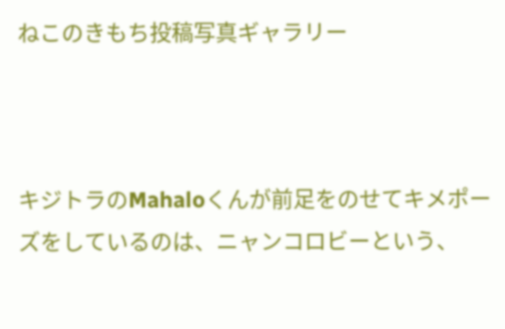ねこのきもち投稿写真ギャラリー



キジトラのMahaloくんが前足をのせてキメポーズをしているのは、ニャンコロビーという、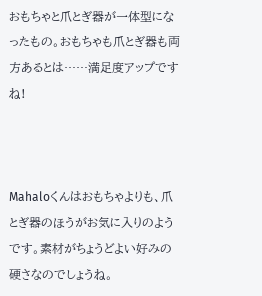おもちゃと爪とぎ器が一体型になったもの。おもちゃも爪とぎ器も両方あるとは……満足度アップですね!



Mahaloくんはおもちゃよりも、爪とぎ器のほうがお気に入りのようです。素材がちょうどよい好みの硬さなのでしょうね。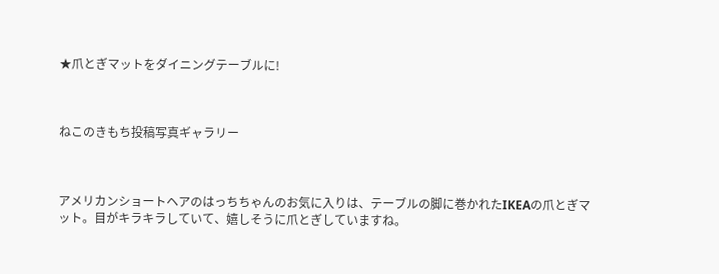★爪とぎマットをダイニングテーブルに!



ねこのきもち投稿写真ギャラリー



アメリカンショートヘアのはっちちゃんのお気に入りは、テーブルの脚に巻かれたIKEAの爪とぎマット。目がキラキラしていて、嬉しそうに爪とぎしていますね。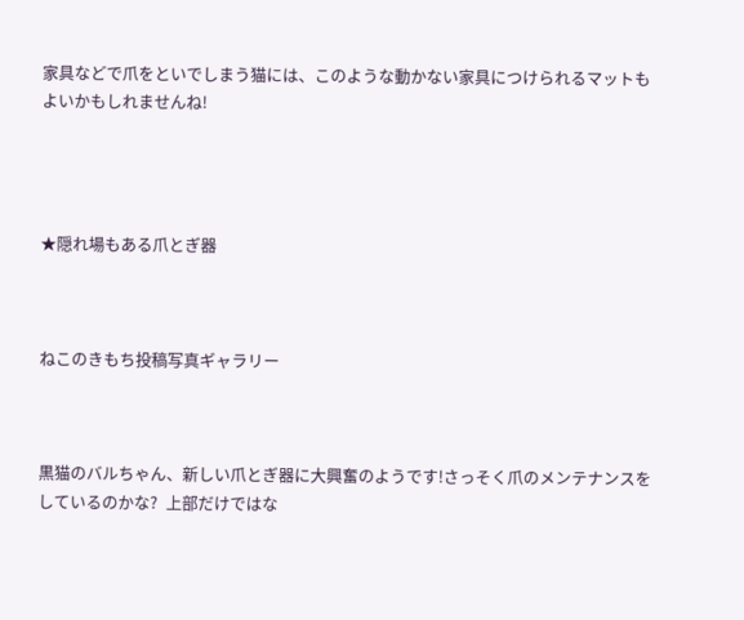家具などで爪をといでしまう猫には、このような動かない家具につけられるマットもよいかもしれませんね!




★隠れ場もある爪とぎ器



ねこのきもち投稿写真ギャラリー



黒猫のバルちゃん、新しい爪とぎ器に大興奮のようです!さっそく爪のメンテナンスをしているのかな?  上部だけではな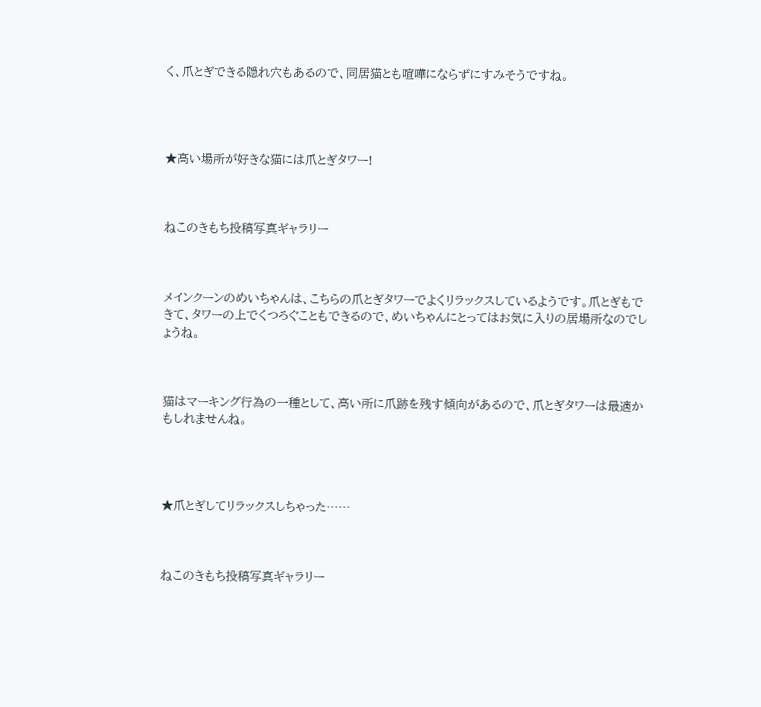く、爪とぎできる隠れ穴もあるので、同居猫とも喧嘩にならずにすみそうですね。




★高い場所が好きな猫には爪とぎタワー!



ねこのきもち投稿写真ギャラリー



メインクーンのめいちゃんは、こちらの爪とぎタワーでよくリラックスしているようです。爪とぎもできて、タワーの上でくつろぐこともできるので、めいちゃんにとってはお気に入りの居場所なのでしょうね。



猫はマーキング行為の一種として、高い所に爪跡を残す傾向があるので、爪とぎタワーは最適かもしれませんね。




★爪とぎしてリラックスしちゃった……



ねこのきもち投稿写真ギャラリー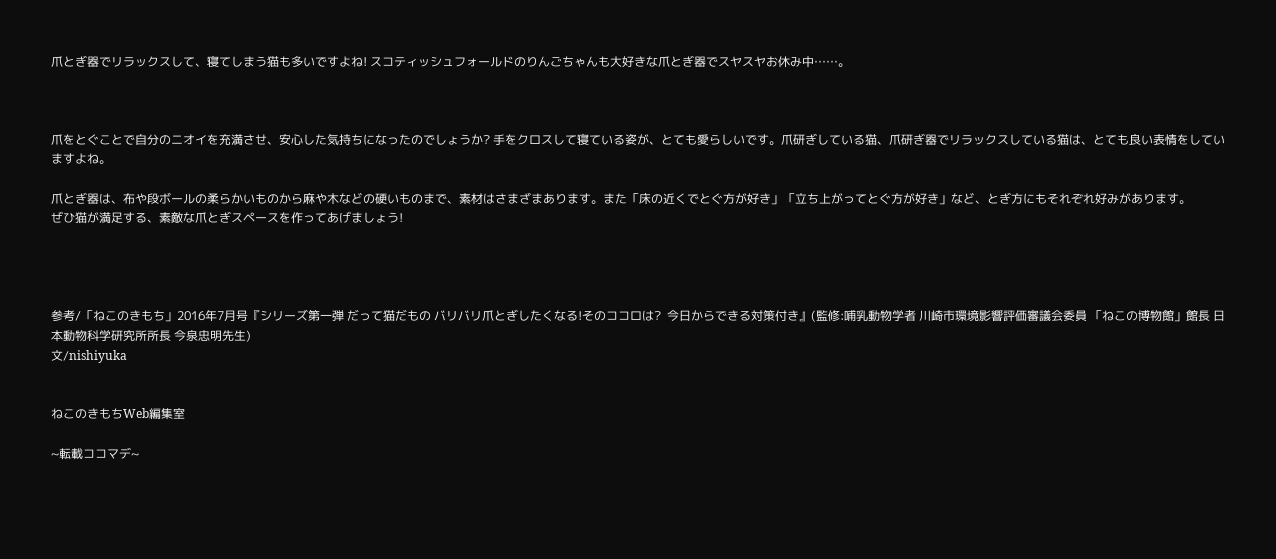爪とぎ器でリラックスして、寝てしまう猫も多いですよね! スコティッシュフォールドのりんごちゃんも大好きな爪とぎ器でスヤスヤお休み中……。



爪をとぐことで自分のニオイを充満させ、安心した気持ちになったのでしょうか? 手をクロスして寝ている姿が、とても愛らしいです。爪研ぎしている猫、爪研ぎ器でリラックスしている猫は、とても良い表情をしていますよね。

爪とぎ器は、布や段ボールの柔らかいものから麻や木などの硬いものまで、素材はさまざまあります。また「床の近くでとぐ方が好き」「立ち上がってとぐ方が好き」など、とぎ方にもそれぞれ好みがあります。
ぜひ猫が満足する、素敵な爪とぎスペースを作ってあげましょう!




参考/「ねこのきもち」2016年7月号『シリーズ第一弾 だって猫だもの バリバリ爪とぎしたくなる!そのココロは?  今日からできる対策付き』(監修:哺乳動物学者 川崎市環境影響評価審議会委員 「ねこの博物館」館長 日本動物科学研究所所長 今泉忠明先生)
文/nishiyuka


ねこのきもちWeb編集室

~転載ココマデ~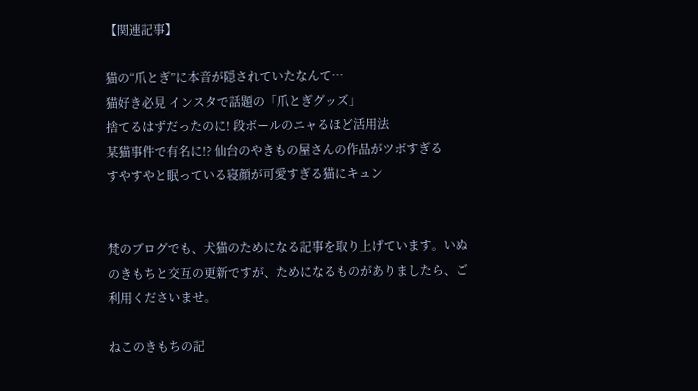【関連記事】

猫の“爪とぎ”に本音が隠されていたなんて…
猫好き必見 インスタで話題の「爪とぎグッズ」
捨てるはずだったのに! 段ボールのニャるほど活用法
某猫事件で有名に!? 仙台のやきもの屋さんの作品がツボすぎる
すやすやと眠っている寝顔が可愛すぎる猫にキュン


梵のブログでも、犬猫のためになる記事を取り上げています。いぬのきもちと交互の更新ですが、ためになるものがありましたら、ご利用くださいませ。

ねこのきもちの記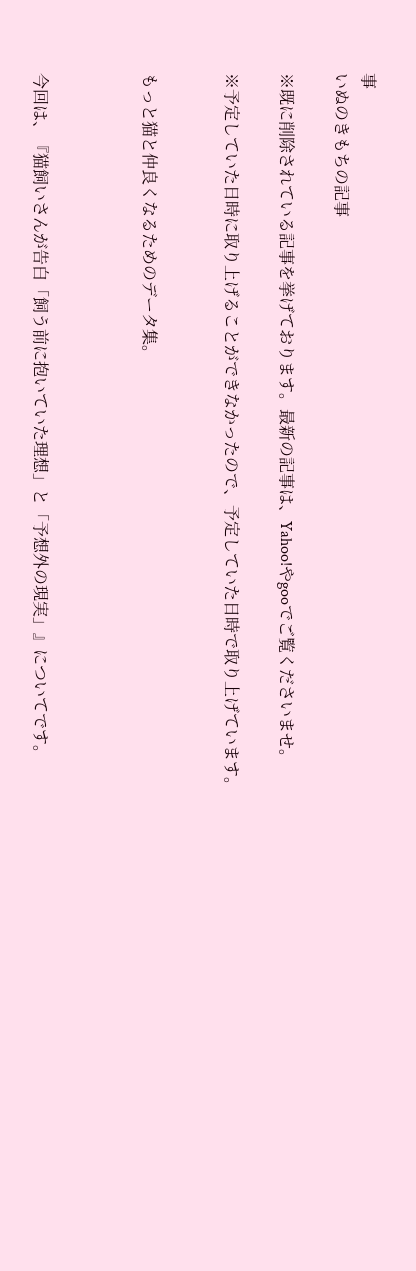事
いぬのきもちの記事

※既に削除されている記事を挙げております。最新の記事は、Yahoo!やgooでご覧くださいませ。

※予定していた日時に取り上げることができなかったので、予定していた日時で取り上げています。


もっと猫と仲良くなるためのデータ集。



今回は、『猫飼いさんが告白「飼う前に抱いていた理想」と「予想外の現実」』についてです。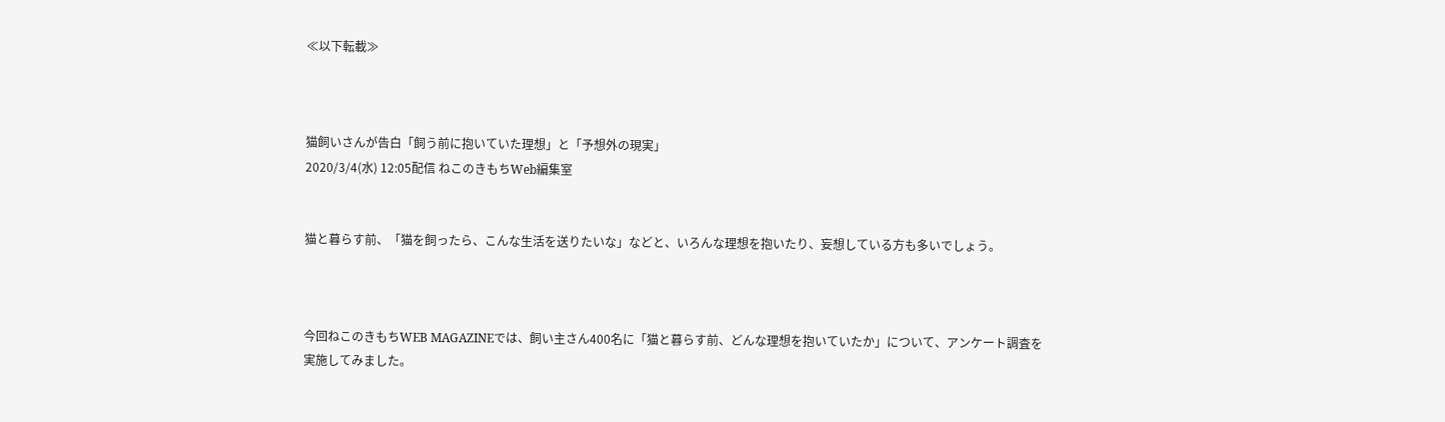≪以下転載≫



猫飼いさんが告白「飼う前に抱いていた理想」と「予想外の現実」
2020/3/4(水) 12:05配信 ねこのきもちWeb編集室


猫と暮らす前、「猫を飼ったら、こんな生活を送りたいな」などと、いろんな理想を抱いたり、妄想している方も多いでしょう。



今回ねこのきもちWEB MAGAZINEでは、飼い主さん400名に「猫と暮らす前、どんな理想を抱いていたか」について、アンケート調査を実施してみました。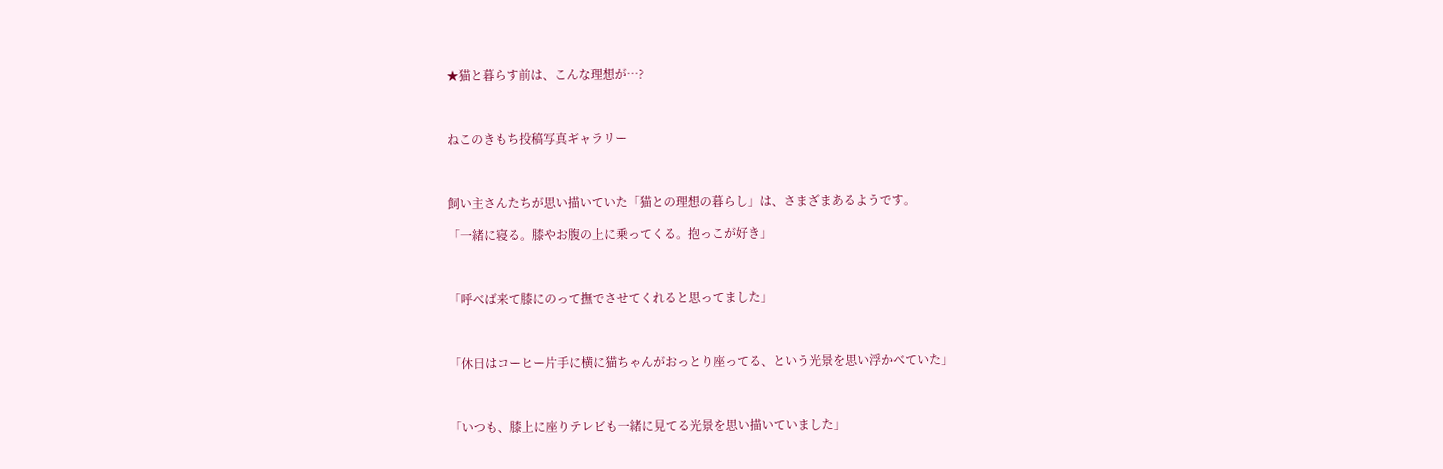★猫と暮らす前は、こんな理想が…?



ねこのきもち投稿写真ギャラリー



飼い主さんたちが思い描いていた「猫との理想の暮らし」は、さまざまあるようです。

「一緒に寝る。膝やお腹の上に乗ってくる。抱っこが好き」



「呼べば来て膝にのって撫でさせてくれると思ってました」



「休日はコーヒー片手に横に猫ちゃんがおっとり座ってる、という光景を思い浮かべていた」



「いつも、膝上に座りテレビも一緒に見てる光景を思い描いていました」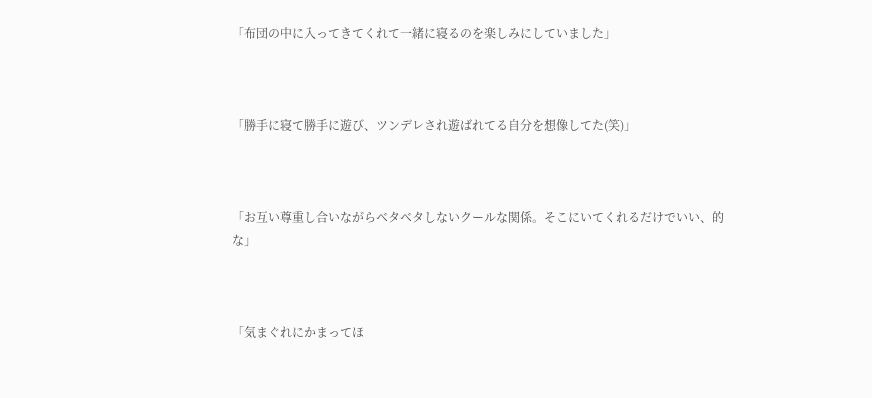「布団の中に入ってきてくれて一緒に寝るのを楽しみにしていました」



「勝手に寝て勝手に遊び、ツンデレされ遊ばれてる自分を想像してた(笑)」



「お互い尊重し合いながらベタベタしないクールな関係。そこにいてくれるだけでいい、的な」



「気まぐれにかまってほ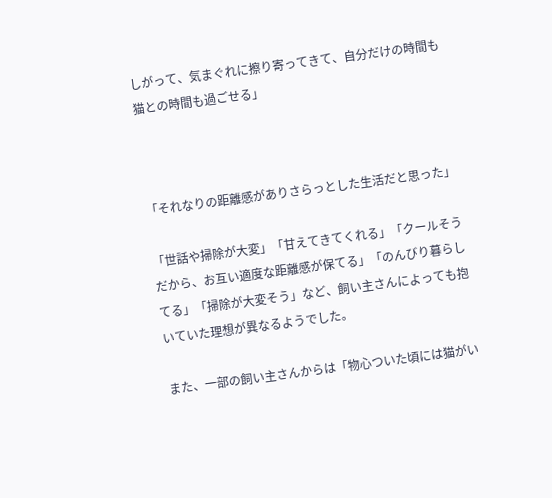しがって、気まぐれに擦り寄ってきて、自分だけの時間も猫との時間も過ごせる」



「それなりの距離感がありさらっとした生活だと思った」

「世話や掃除が大変」「甘えてきてくれる」「クールそうだから、お互い適度な距離感が保てる」「のんびり暮らしてる」「掃除が大変そう」など、飼い主さんによっても抱いていた理想が異なるようでした。

また、一部の飼い主さんからは「物心ついた頃には猫がい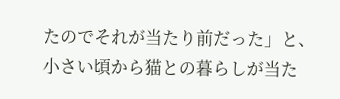たのでそれが当たり前だった」と、小さい頃から猫との暮らしが当た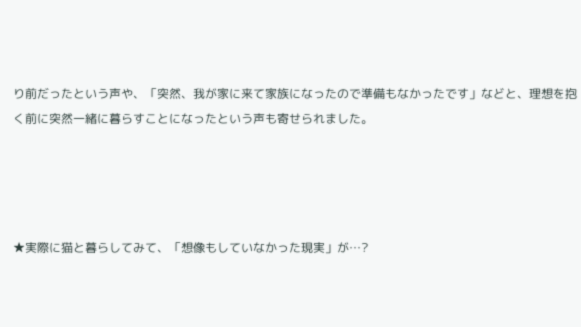り前だったという声や、「突然、我が家に来て家族になったので準備もなかったです」などと、理想を抱く前に突然一緒に暮らすことになったという声も寄せられました。




★実際に猫と暮らしてみて、「想像もしていなかった現実」が…?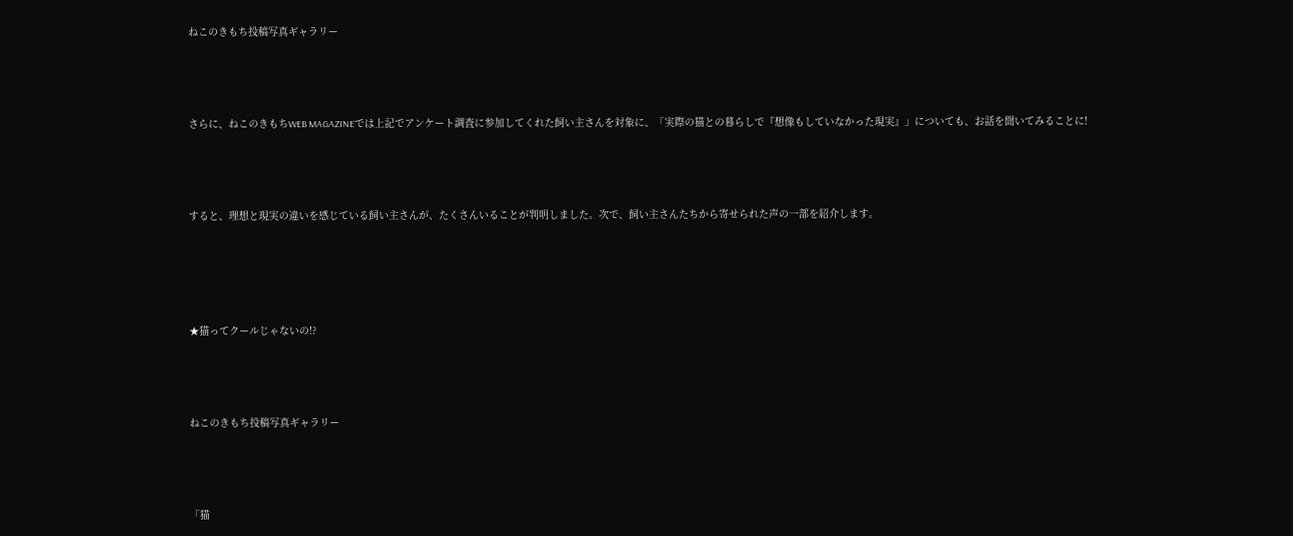ねこのきもち投稿写真ギャラリー



さらに、ねこのきもちWEB MAGAZINEでは上記でアンケート調査に参加してくれた飼い主さんを対象に、「実際の猫との暮らしで『想像もしていなかった現実』」についても、お話を聞いてみることに!



すると、理想と現実の違いを感じている飼い主さんが、たくさんいることが判明しました。次で、飼い主さんたちから寄せられた声の一部を紹介します。




★猫ってクールじゃないの!?



ねこのきもち投稿写真ギャラリー



「猫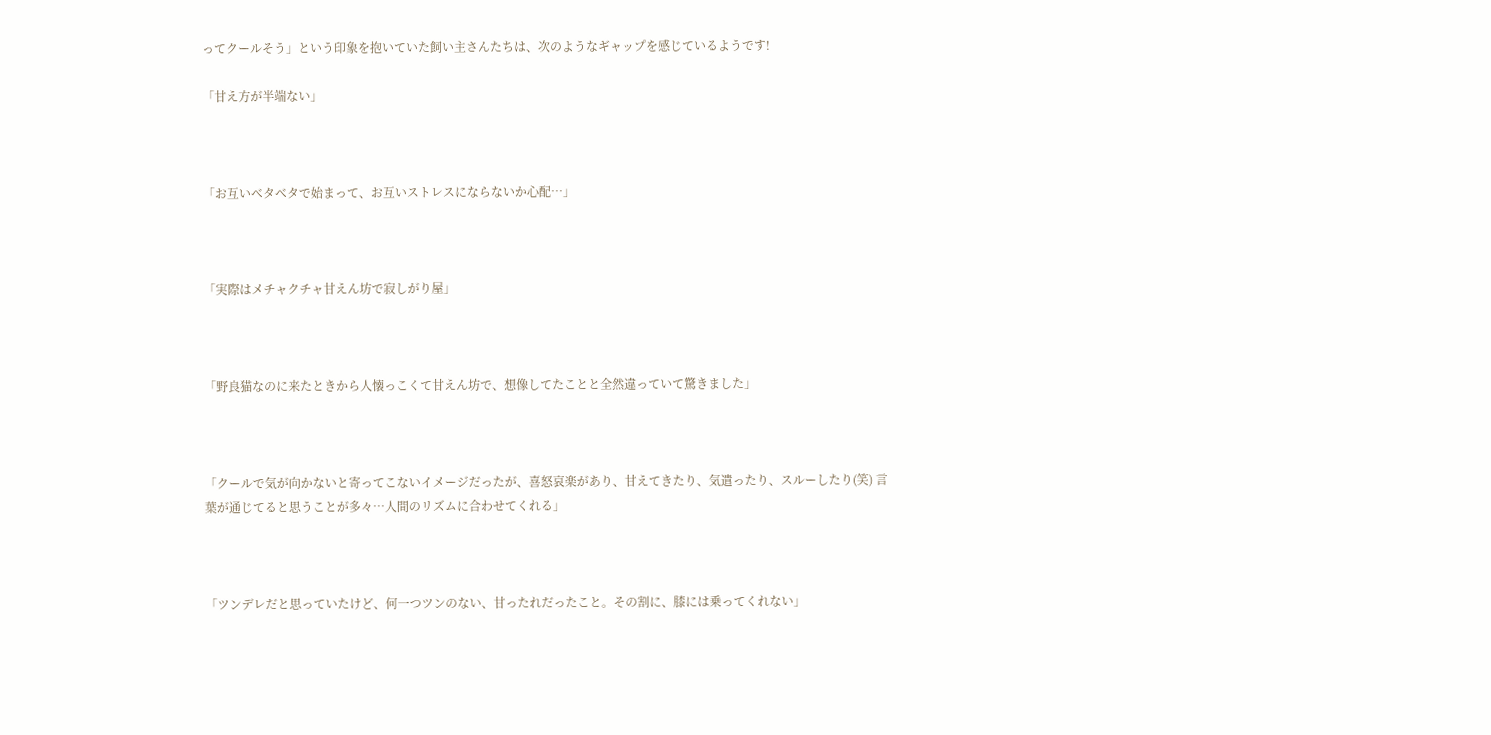ってクールそう」という印象を抱いていた飼い主さんたちは、次のようなギャップを感じているようです!

「甘え方が半端ない」



「お互いベタベタで始まって、お互いストレスにならないか心配…」



「実際はメチャクチャ甘えん坊で寂しがり屋」



「野良猫なのに来たときから人懐っこくて甘えん坊で、想像してたことと全然違っていて驚きました」



「クールで気が向かないと寄ってこないイメージだったが、喜怒哀楽があり、甘えてきたり、気遣ったり、スルーしたり(笑) 言葉が通じてると思うことが多々…人間のリズムに合わせてくれる」



「ツンデレだと思っていたけど、何一つツンのない、甘ったれだったこと。その割に、膝には乗ってくれない」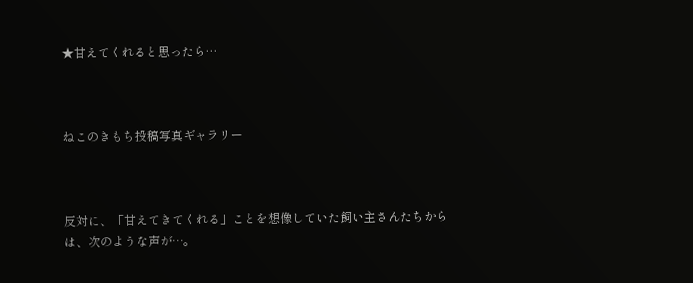★甘えてくれると思ったら…



ねこのきもち投稿写真ギャラリー



反対に、「甘えてきてくれる」ことを想像していた飼い主さんたちからは、次のような声が…。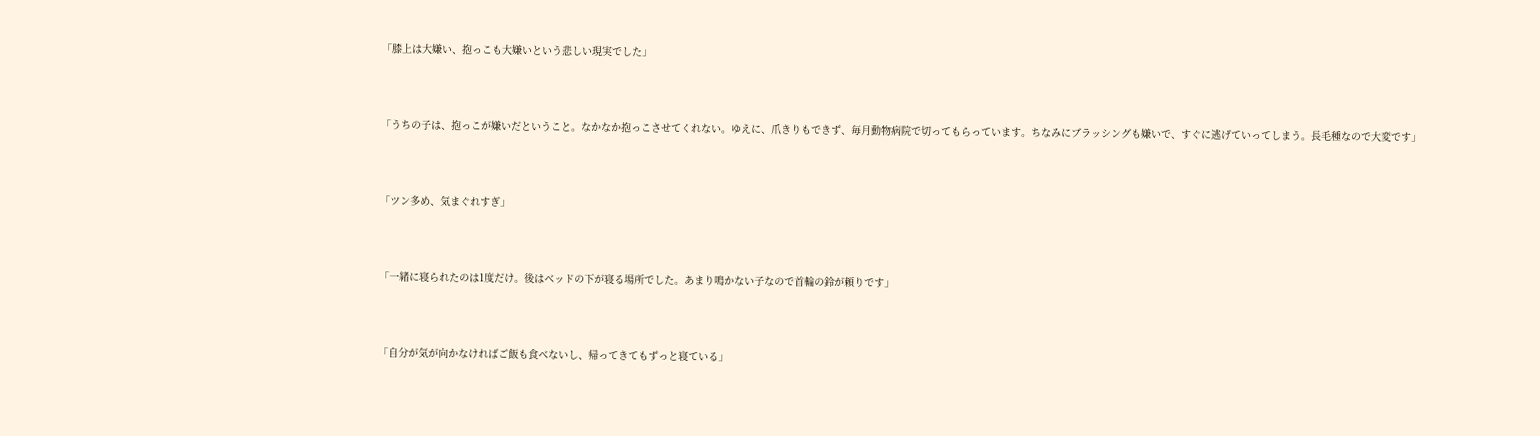「膝上は大嫌い、抱っこも大嫌いという悲しい現実でした」



「うちの子は、抱っこが嫌いだということ。なかなか抱っこさせてくれない。ゆえに、爪きりもできず、毎月動物病院で切ってもらっています。ちなみにブラッシングも嫌いで、すぐに逃げていってしまう。長毛種なので大変です」



「ツン多め、気まぐれすぎ」



「一緒に寝られたのは1度だけ。後はベッドの下が寝る場所でした。あまり鳴かない子なので首輪の鈴が頼りです」



「自分が気が向かなければご飯も食べないし、帰ってきてもずっと寝ている」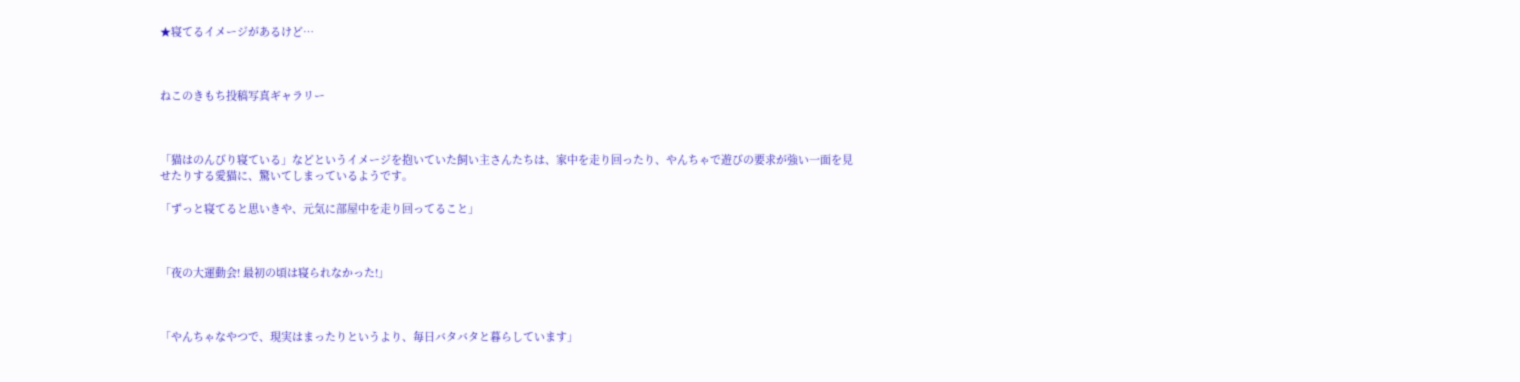★寝てるイメージがあるけど…



ねこのきもち投稿写真ギャラリー



「猫はのんびり寝ている」などというイメージを抱いていた飼い主さんたちは、家中を走り回ったり、やんちゃで遊びの要求が強い一面を見せたりする愛猫に、驚いてしまっているようです。

「ずっと寝てると思いきや、元気に部屋中を走り回ってること」



「夜の大運動会! 最初の頃は寝られなかった!」



「やんちゃなやつで、現実はまったりというより、毎日バタバタと暮らしています」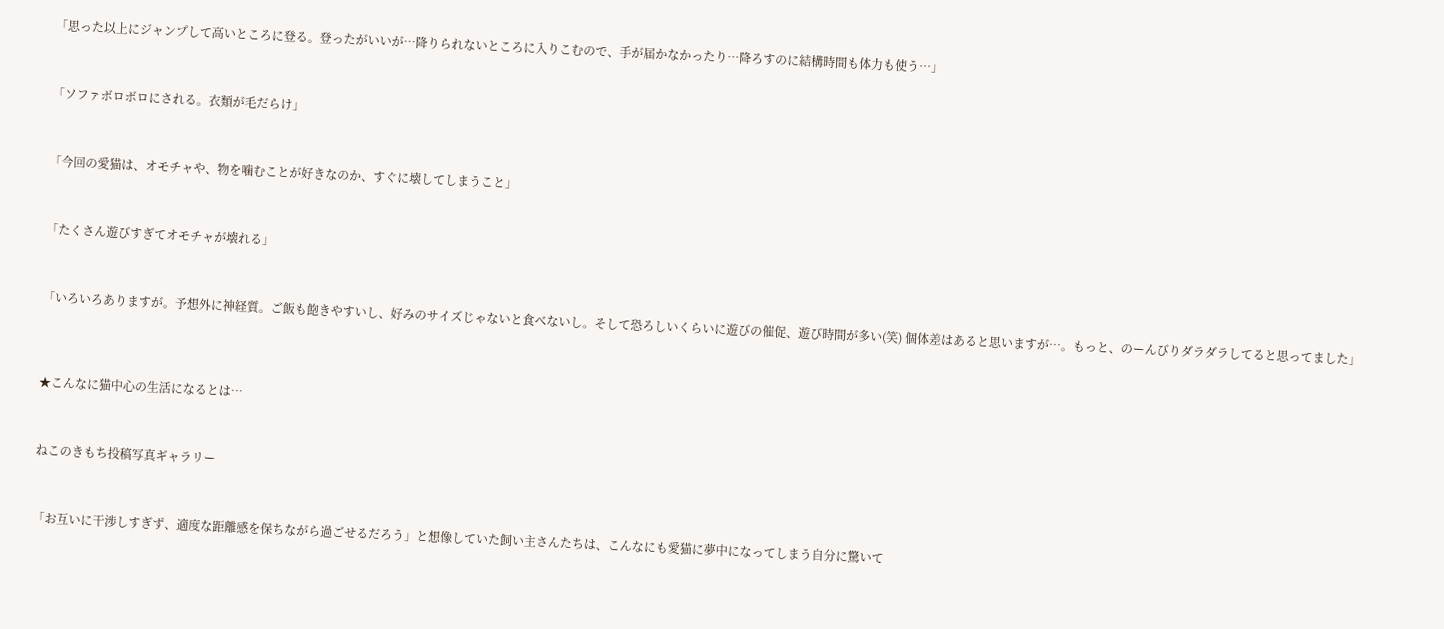「思った以上にジャンプして高いところに登る。登ったがいいが…降りられないところに入りこむので、手が届かなかったり…降ろすのに結構時間も体力も使う…」



「ソファボロボロにされる。衣類が毛だらけ」



「今回の愛猫は、オモチャや、物を噛むことが好きなのか、すぐに壊してしまうこと」



「たくさん遊びすぎてオモチャが壊れる」



「いろいろありますが。予想外に神経質。ご飯も飽きやすいし、好みのサイズじゃないと食べないし。そして恐ろしいくらいに遊びの催促、遊び時間が多い(笑) 個体差はあると思いますが…。もっと、のーんびりダラダラしてると思ってました」




★こんなに猫中心の生活になるとは…



ねこのきもち投稿写真ギャラリー



「お互いに干渉しすぎず、適度な距離感を保ちながら過ごせるだろう」と想像していた飼い主さんたちは、こんなにも愛猫に夢中になってしまう自分に驚いて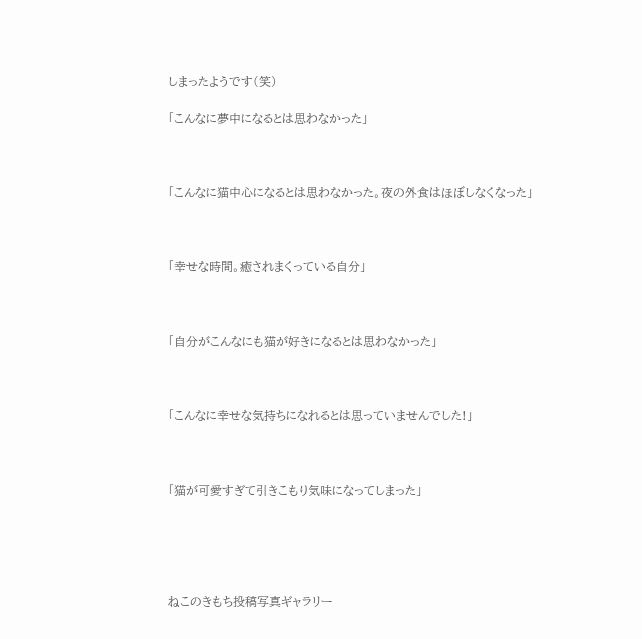しまったようです(笑)

「こんなに夢中になるとは思わなかった」



「こんなに猫中心になるとは思わなかった。夜の外食はほぼしなくなった」



「幸せな時間。癒されまくっている自分」



「自分がこんなにも猫が好きになるとは思わなかった」



「こんなに幸せな気持ちになれるとは思っていませんでした!」



「猫が可愛すぎて引きこもり気味になってしまった」





ねこのきもち投稿写真ギャラリー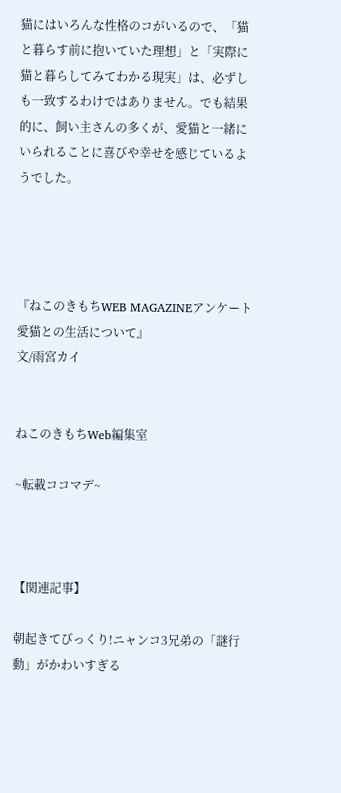猫にはいろんな性格のコがいるので、「猫と暮らす前に抱いていた理想」と「実際に猫と暮らしてみてわかる現実」は、必ずしも一致するわけではありません。でも結果的に、飼い主さんの多くが、愛猫と一緒にいられることに喜びや幸せを感じているようでした。




『ねこのきもちWEB MAGAZINEアンケート 愛猫との生活について』
文/雨宮カイ


ねこのきもちWeb編集室

~転載ココマデ~



【関連記事】

朝起きてびっくり!ニャンコ3兄弟の「謎行動」がかわいすぎる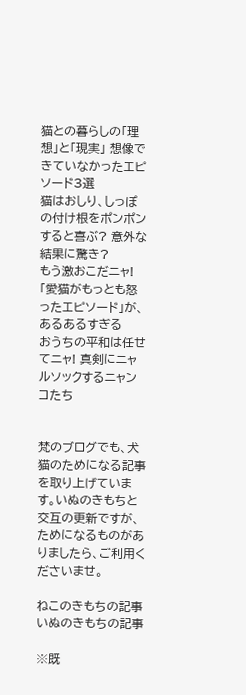猫との暮らしの「理想」と「現実」 想像できていなかったエピソード3選
猫はおしり、しっぽの付け根をポンポンすると喜ぶ? 意外な結果に驚き?
もう激おこだニャ!「愛猫がもっとも怒ったエピソード」が、あるあるすぎる
おうちの平和は任せてニャ! 真剣にニャルソックするニャンコたち


梵のブログでも、犬猫のためになる記事を取り上げています。いぬのきもちと交互の更新ですが、ためになるものがありましたら、ご利用くださいませ。

ねこのきもちの記事
いぬのきもちの記事

※既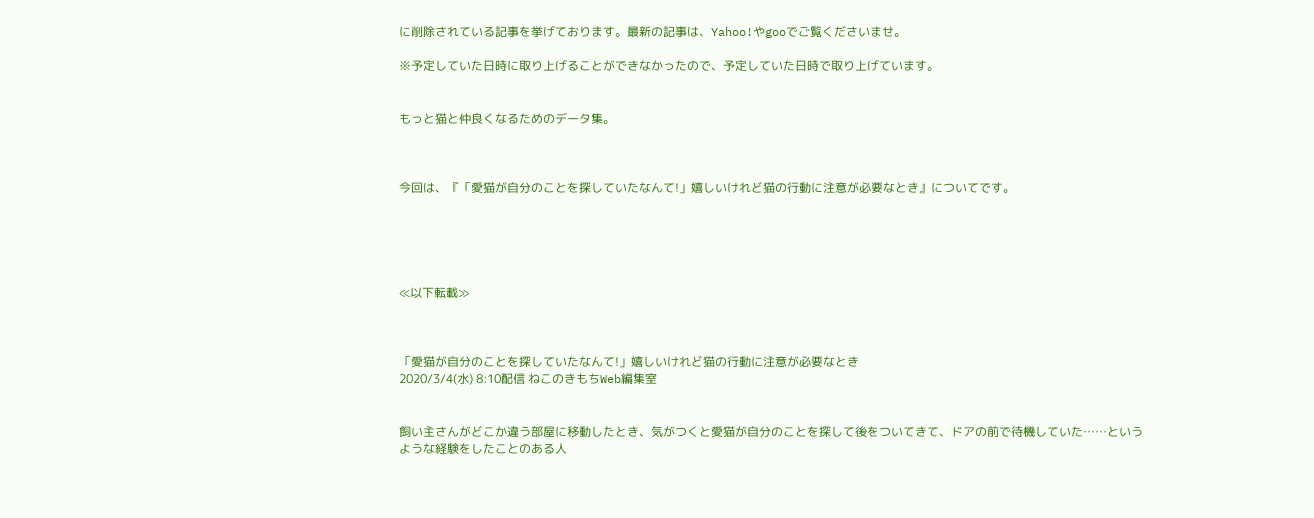に削除されている記事を挙げております。最新の記事は、Yahoo!やgooでご覧くださいませ。

※予定していた日時に取り上げることができなかったので、予定していた日時で取り上げています。


もっと猫と仲良くなるためのデータ集。



今回は、『「愛猫が自分のことを探していたなんて!」嬉しいけれど猫の行動に注意が必要なとき』についてです。





≪以下転載≫



「愛猫が自分のことを探していたなんて!」嬉しいけれど猫の行動に注意が必要なとき
2020/3/4(水) 8:10配信 ねこのきもちWeb編集室


飼い主さんがどこか違う部屋に移動したとき、気がつくと愛猫が自分のことを探して後をついてきて、ドアの前で待機していた……というような経験をしたことのある人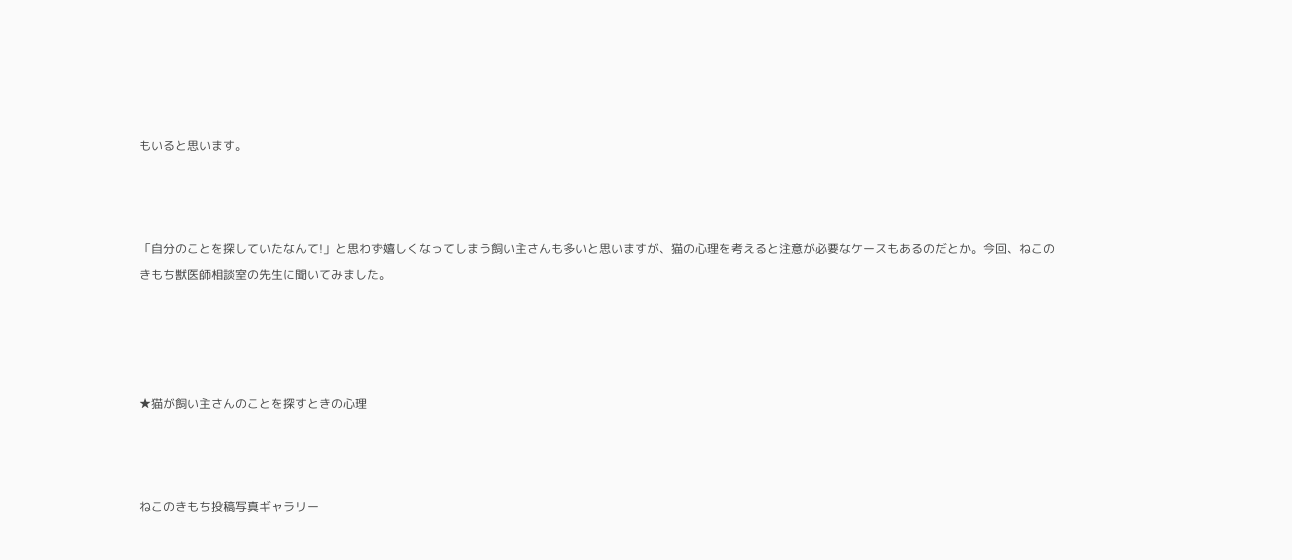もいると思います。



「自分のことを探していたなんて!」と思わず嬉しくなってしまう飼い主さんも多いと思いますが、猫の心理を考えると注意が必要なケースもあるのだとか。今回、ねこのきもち獣医師相談室の先生に聞いてみました。




★猫が飼い主さんのことを探すときの心理



ねこのきもち投稿写真ギャラリー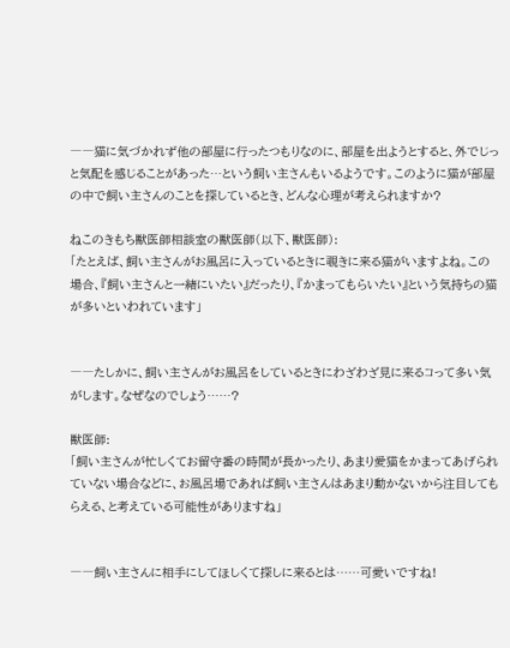――猫に気づかれず他の部屋に行ったつもりなのに、部屋を出ようとすると、外でじっと気配を感じることがあった…という飼い主さんもいるようです。このように猫が部屋の中で飼い主さんのことを探しているとき、どんな心理が考えられますか?

ねこのきもち獣医師相談室の獣医師(以下、獣医師):
「たとえば、飼い主さんがお風呂に入っているときに覗きに来る猫がいますよね。この場合、『飼い主さんと一緒にいたい』だったり、『かまってもらいたい』という気持ちの猫が多いといわれています」


――たしかに、飼い主さんがお風呂をしているときにわざわざ見に来るコって多い気がします。なぜなのでしょう……?

獣医師:
「飼い主さんが忙しくてお留守番の時間が長かったり、あまり愛猫をかまってあげられていない場合などに、お風呂場であれば飼い主さんはあまり動かないから注目してもらえる、と考えている可能性がありますね」


――飼い主さんに相手にしてほしくて探しに来るとは……可愛いですね!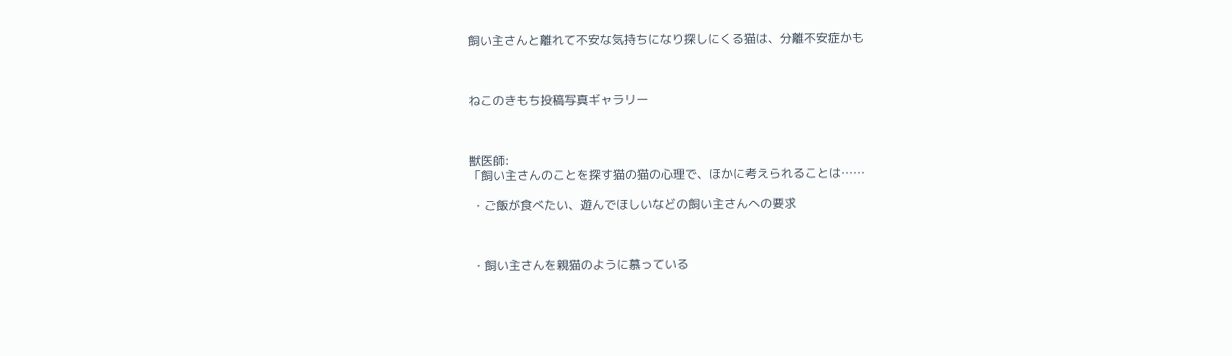飼い主さんと離れて不安な気持ちになり探しにくる猫は、分離不安症かも



ねこのきもち投稿写真ギャラリー



獣医師:
「飼い主さんのことを探す猫の猫の心理で、ほかに考えられることは……

 ・ご飯が食べたい、遊んでほしいなどの飼い主さんへの要求



 ・飼い主さんを親猫のように慕っている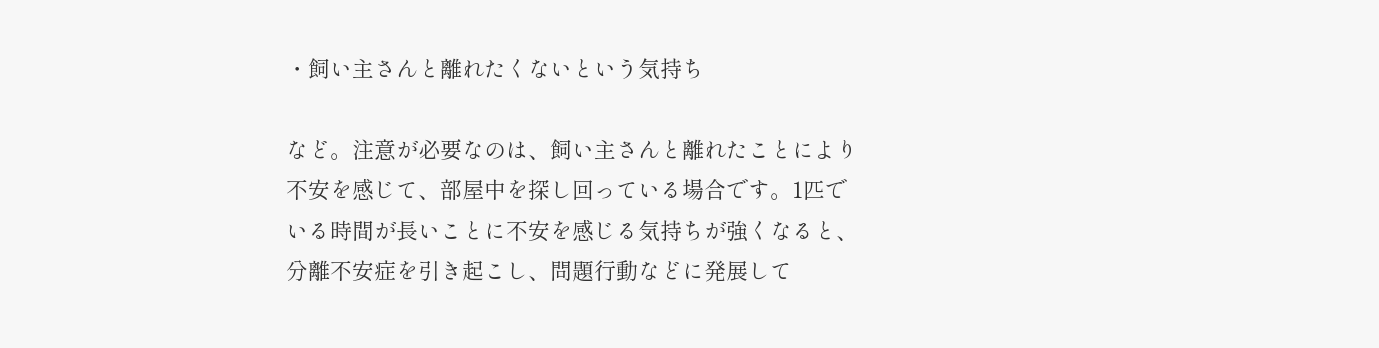・飼い主さんと離れたくないという気持ち

など。注意が必要なのは、飼い主さんと離れたことにより不安を感じて、部屋中を探し回っている場合です。1匹でいる時間が長いことに不安を感じる気持ちが強くなると、分離不安症を引き起こし、問題行動などに発展して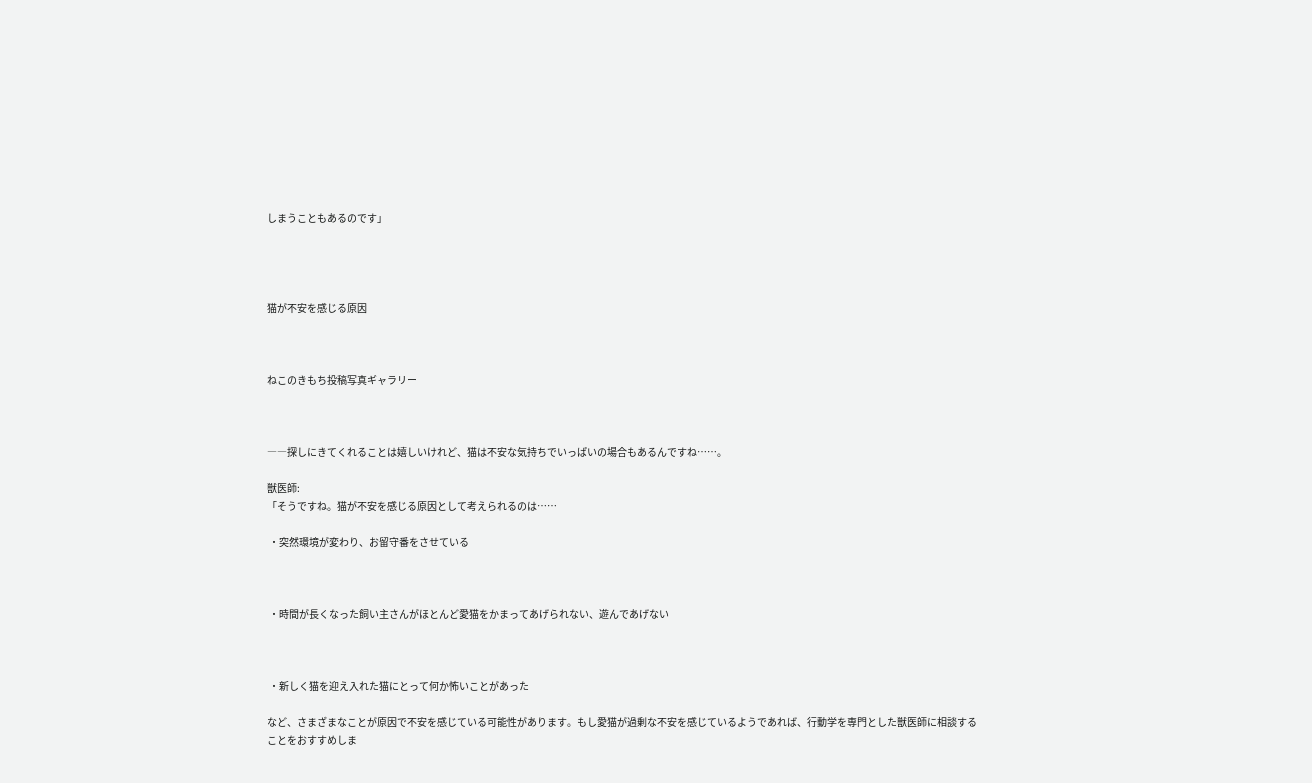しまうこともあるのです」




猫が不安を感じる原因



ねこのきもち投稿写真ギャラリー



――探しにきてくれることは嬉しいけれど、猫は不安な気持ちでいっぱいの場合もあるんですね……。

獣医師:
「そうですね。猫が不安を感じる原因として考えられるのは……

 ・突然環境が変わり、お留守番をさせている



 ・時間が長くなった飼い主さんがほとんど愛猫をかまってあげられない、遊んであげない



 ・新しく猫を迎え入れた猫にとって何か怖いことがあった

など、さまざまなことが原因で不安を感じている可能性があります。もし愛猫が過剰な不安を感じているようであれば、行動学を専門とした獣医師に相談することをおすすめしま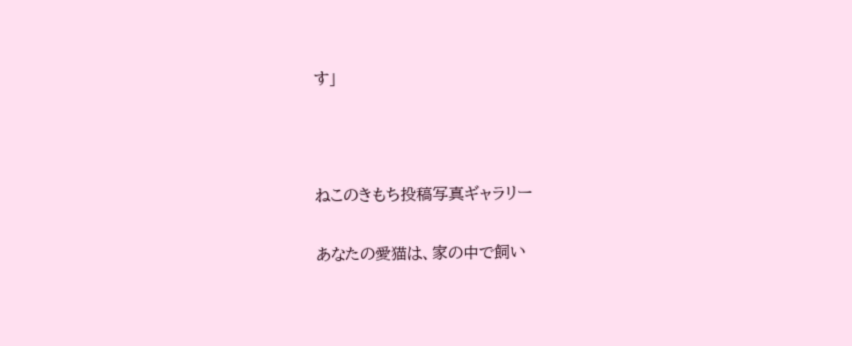す」





ねこのきもち投稿写真ギャラリー


あなたの愛猫は、家の中で飼い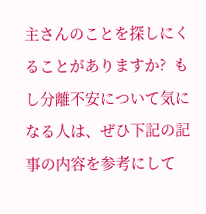主さんのことを探しにくることがありますか?  もし分離不安について気になる人は、ぜひ下記の記事の内容を参考にして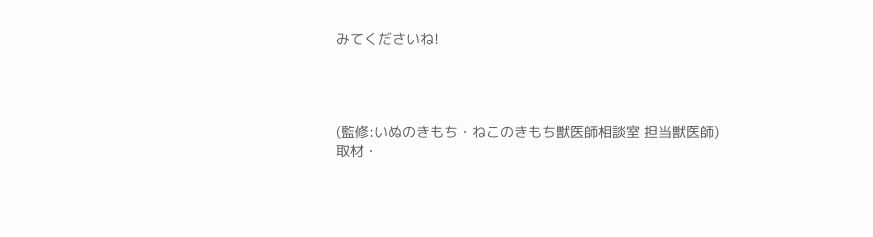みてくださいね!




(監修:いぬのきもち・ねこのきもち獣医師相談室 担当獣医師)
取材・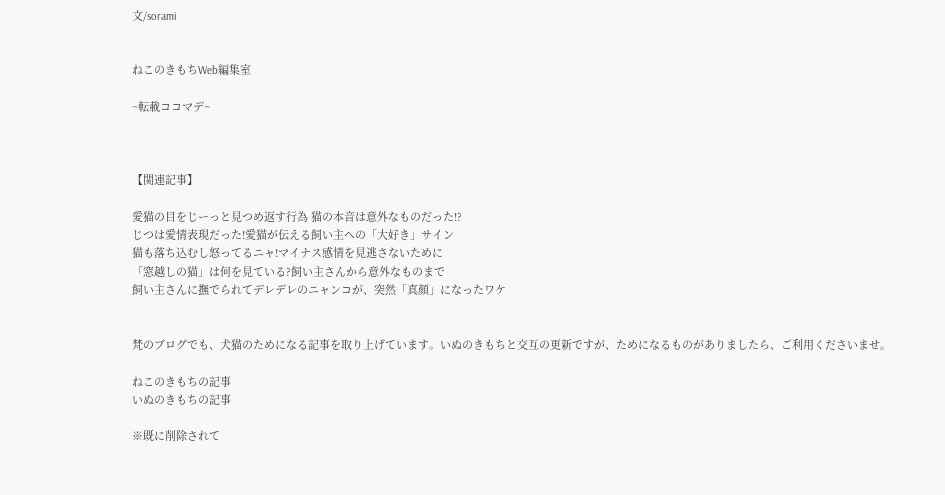文/sorami


ねこのきもちWeb編集室

~転載ココマデ~



【関連記事】

愛猫の目をじーっと見つめ返す行為 猫の本音は意外なものだった!?
じつは愛情表現だった!愛猫が伝える飼い主への「大好き」サイン
猫も落ち込むし怒ってるニャ!マイナス感情を見逃さないために
「窓越しの猫」は何を見ている?飼い主さんから意外なものまで
飼い主さんに撫でられてデレデレのニャンコが、突然「真顔」になったワケ


梵のブログでも、犬猫のためになる記事を取り上げています。いぬのきもちと交互の更新ですが、ためになるものがありましたら、ご利用くださいませ。

ねこのきもちの記事
いぬのきもちの記事

※既に削除されて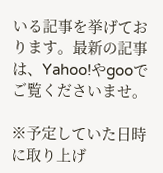いる記事を挙げております。最新の記事は、Yahoo!やgooでご覧くださいませ。

※予定していた日時に取り上げ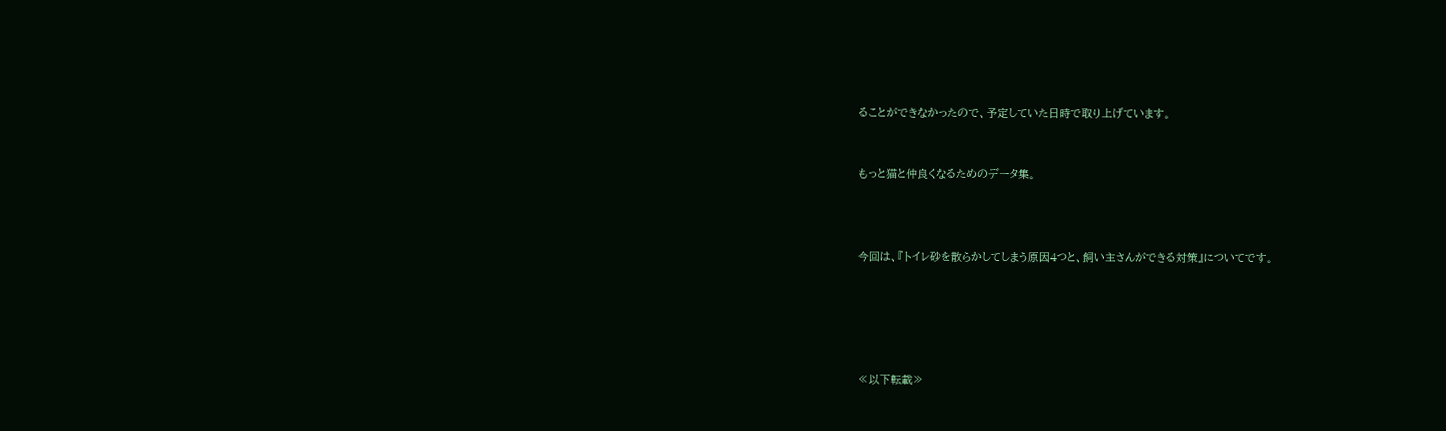ることができなかったので、予定していた日時で取り上げています。


もっと猫と仲良くなるためのデータ集。



今回は、『トイレ砂を散らかしてしまう原因4つと、飼い主さんができる対策』についてです。





≪以下転載≫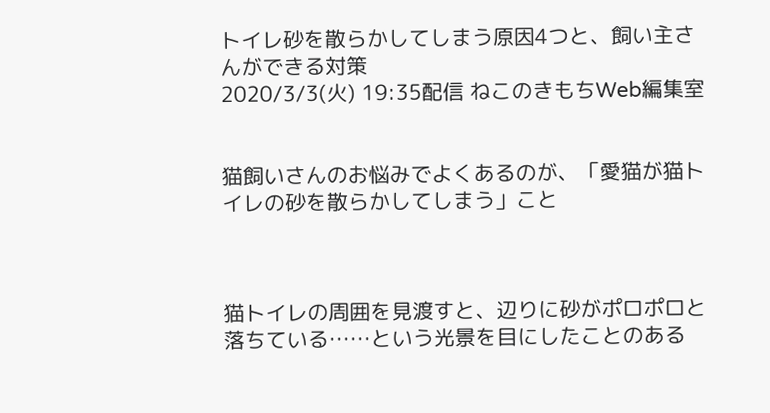トイレ砂を散らかしてしまう原因4つと、飼い主さんができる対策
2020/3/3(火) 19:35配信 ねこのきもちWeb編集室


猫飼いさんのお悩みでよくあるのが、「愛猫が猫トイレの砂を散らかしてしまう」こと



猫トイレの周囲を見渡すと、辺りに砂がポロポロと落ちている……という光景を目にしたことのある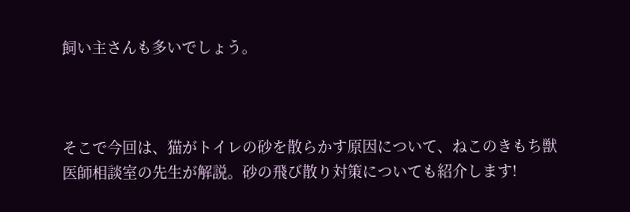飼い主さんも多いでしょう。



そこで今回は、猫がトイレの砂を散らかす原因について、ねこのきもち獣医師相談室の先生が解説。砂の飛び散り対策についても紹介します!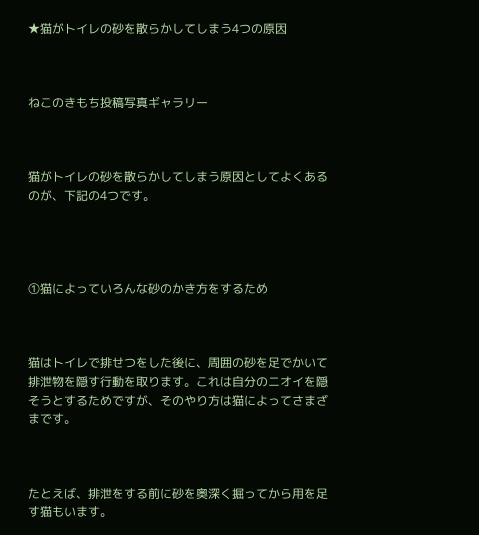★猫がトイレの砂を散らかしてしまう4つの原因



ねこのきもち投稿写真ギャラリー



猫がトイレの砂を散らかしてしまう原因としてよくあるのが、下記の4つです。




①猫によっていろんな砂のかき方をするため



猫はトイレで排せつをした後に、周囲の砂を足でかいて排泄物を隠す行動を取ります。これは自分のニオイを隠そうとするためですが、そのやり方は猫によってさまざまです。



たとえば、排泄をする前に砂を奥深く掘ってから用を足す猫もいます。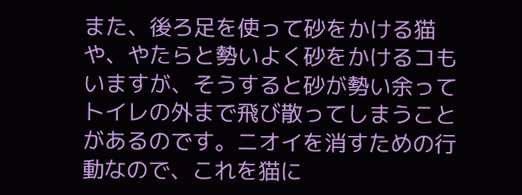また、後ろ足を使って砂をかける猫や、やたらと勢いよく砂をかけるコもいますが、そうすると砂が勢い余ってトイレの外まで飛び散ってしまうことがあるのです。ニオイを消すための行動なので、これを猫に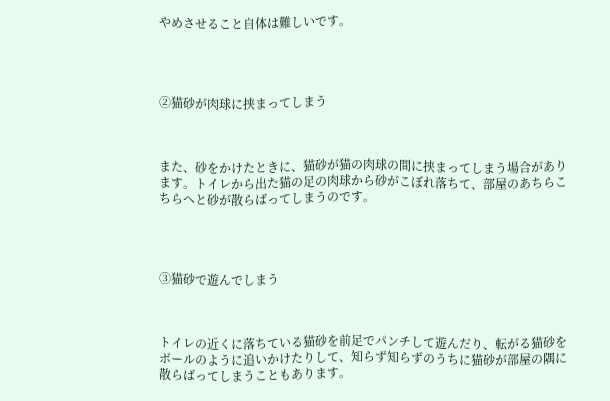やめさせること自体は難しいです。




②猫砂が肉球に挟まってしまう



また、砂をかけたときに、猫砂が猫の肉球の間に挟まってしまう場合があります。トイレから出た猫の足の肉球から砂がこぼれ落ちて、部屋のあちらこちらへと砂が散らばってしまうのです。




③猫砂で遊んでしまう



トイレの近くに落ちている猫砂を前足でパンチして遊んだり、転がる猫砂をボールのように追いかけたりして、知らず知らずのうちに猫砂が部屋の隅に散らばってしまうこともあります。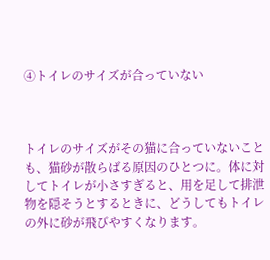④トイレのサイズが合っていない



トイレのサイズがその猫に合っていないことも、猫砂が散らばる原因のひとつに。体に対してトイレが小さすぎると、用を足して排泄物を隠そうとするときに、どうしてもトイレの外に砂が飛びやすくなります。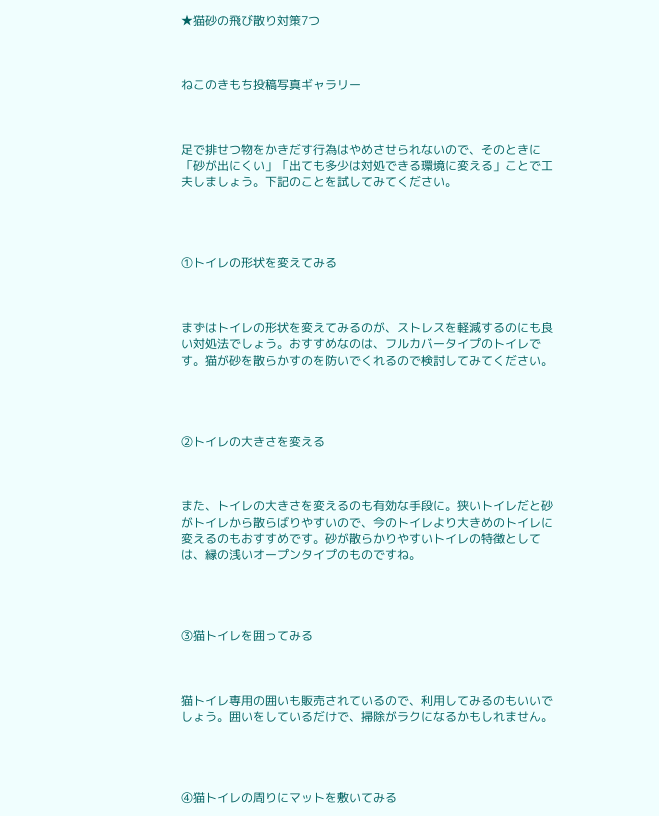★猫砂の飛び散り対策7つ



ねこのきもち投稿写真ギャラリー



足で排せつ物をかきだす行為はやめさせられないので、そのときに「砂が出にくい」「出ても多少は対処できる環境に変える」ことで工夫しましょう。下記のことを試してみてください。




①トイレの形状を変えてみる



まずはトイレの形状を変えてみるのが、ストレスを軽減するのにも良い対処法でしょう。おすすめなのは、フルカバータイプのトイレです。猫が砂を散らかすのを防いでくれるので検討してみてください。




②トイレの大きさを変える



また、トイレの大きさを変えるのも有効な手段に。狭いトイレだと砂がトイレから散らばりやすいので、今のトイレより大きめのトイレに変えるのもおすすめです。砂が散らかりやすいトイレの特徴としては、縁の浅いオープンタイプのものですね。




③猫トイレを囲ってみる



猫トイレ専用の囲いも販売されているので、利用してみるのもいいでしょう。囲いをしているだけで、掃除がラクになるかもしれません。




④猫トイレの周りにマットを敷いてみる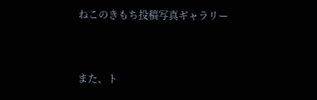ねこのきもち投稿写真ギャラリー



また、ト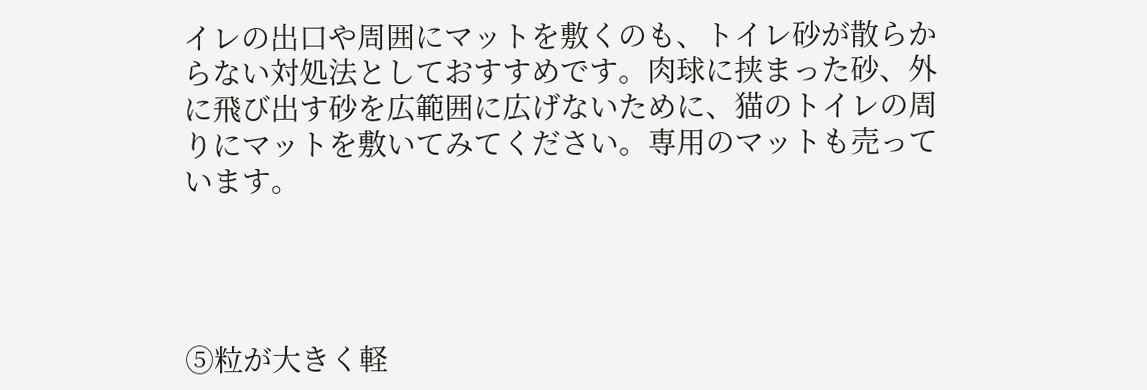イレの出口や周囲にマットを敷くのも、トイレ砂が散らからない対処法としておすすめです。肉球に挟まった砂、外に飛び出す砂を広範囲に広げないために、猫のトイレの周りにマットを敷いてみてください。専用のマットも売っています。




⑤粒が大きく軽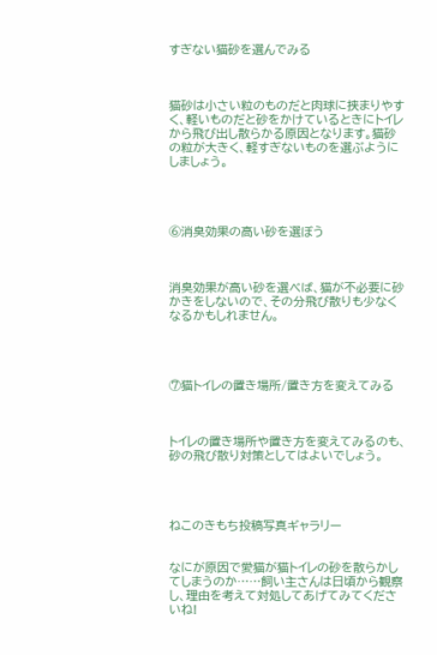すぎない猫砂を選んでみる



猫砂は小さい粒のものだと肉球に挟まりやすく、軽いものだと砂をかけているときにトイレから飛び出し散らかる原因となります。猫砂の粒が大きく、軽すぎないものを選ぶようにしましょう。




⑥消臭効果の高い砂を選ぼう



消臭効果が高い砂を選べば、猫が不必要に砂かきをしないので、その分飛び散りも少なくなるかもしれません。




⑦猫トイレの置き場所/置き方を変えてみる



トイレの置き場所や置き方を変えてみるのも、砂の飛び散り対策としてはよいでしょう。




ねこのきもち投稿写真ギャラリー


なにが原因で愛猫が猫トイレの砂を散らかしてしまうのか……飼い主さんは日頃から観察し、理由を考えて対処してあげてみてくださいね!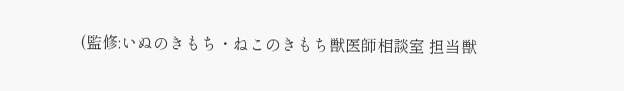(監修:いぬのきもち・ねこのきもち獣医師相談室 担当獣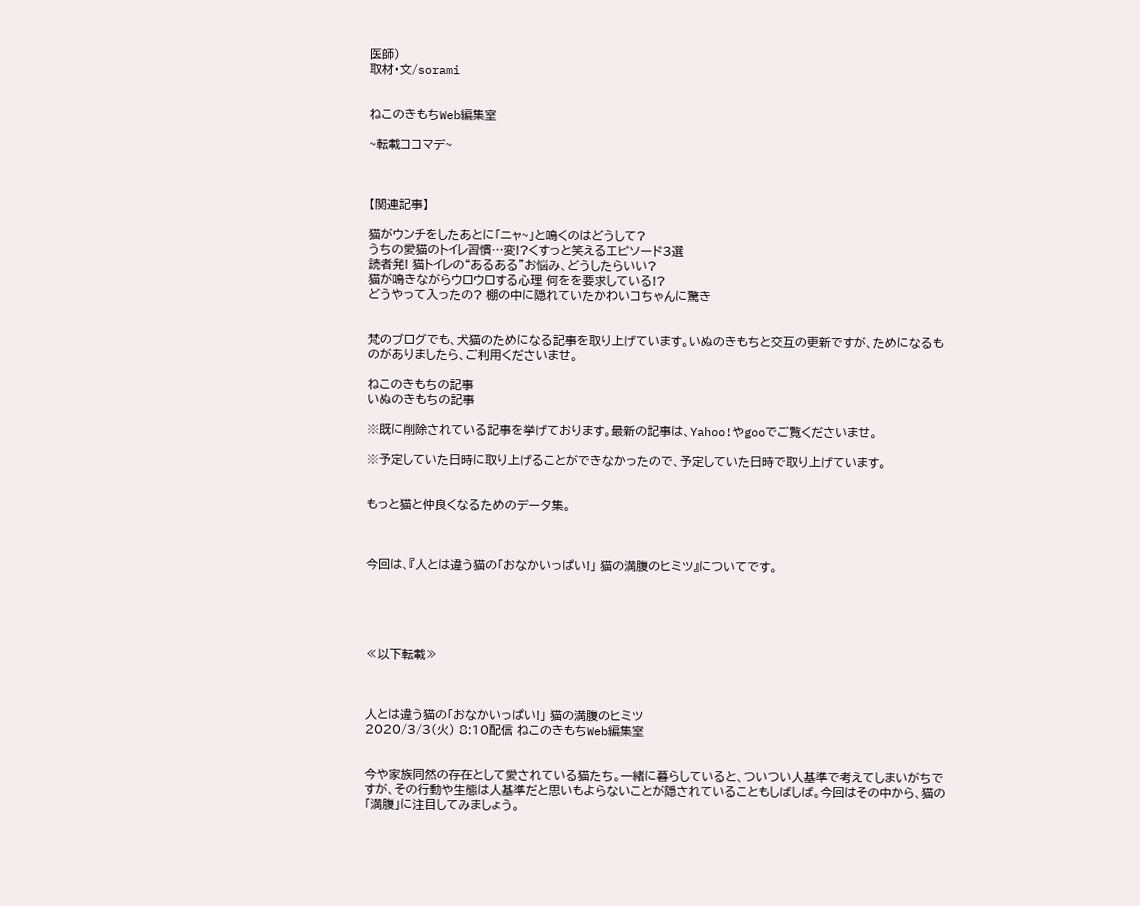医師)
取材・文/sorami


ねこのきもちWeb編集室

~転載ココマデ~



【関連記事】

猫がウンチをしたあとに「ニャ~」と鳴くのはどうして?
うちの愛猫のトイレ習慣…変!?くすっと笑えるエピソード3選
読者発! 猫トイレの“あるある”お悩み、どうしたらいい?
猫が鳴きながらウロウロする心理 何をを要求している!?
どうやって入ったの? 棚の中に隠れていたかわいコちゃんに驚き


梵のブログでも、犬猫のためになる記事を取り上げています。いぬのきもちと交互の更新ですが、ためになるものがありましたら、ご利用くださいませ。

ねこのきもちの記事
いぬのきもちの記事

※既に削除されている記事を挙げております。最新の記事は、Yahoo!やgooでご覧くださいませ。

※予定していた日時に取り上げることができなかったので、予定していた日時で取り上げています。


もっと猫と仲良くなるためのデータ集。



今回は、『人とは違う猫の「おなかいっぱい!」 猫の満腹のヒミツ』についてです。





≪以下転載≫



人とは違う猫の「おなかいっぱい!」 猫の満腹のヒミツ
2020/3/3(火) 8:10配信 ねこのきもちWeb編集室


今や家族同然の存在として愛されている猫たち。一緒に暮らしていると、ついつい人基準で考えてしまいがちですが、その行動や生態は人基準だと思いもよらないことが隠されていることもしばしば。今回はその中から、猫の「満腹」に注目してみましょう。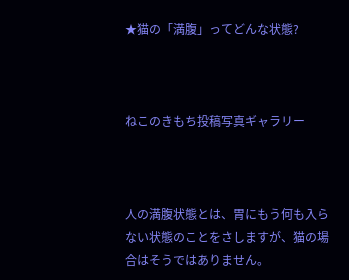★猫の「満腹」ってどんな状態?



ねこのきもち投稿写真ギャラリー



人の満腹状態とは、胃にもう何も入らない状態のことをさしますが、猫の場合はそうではありません。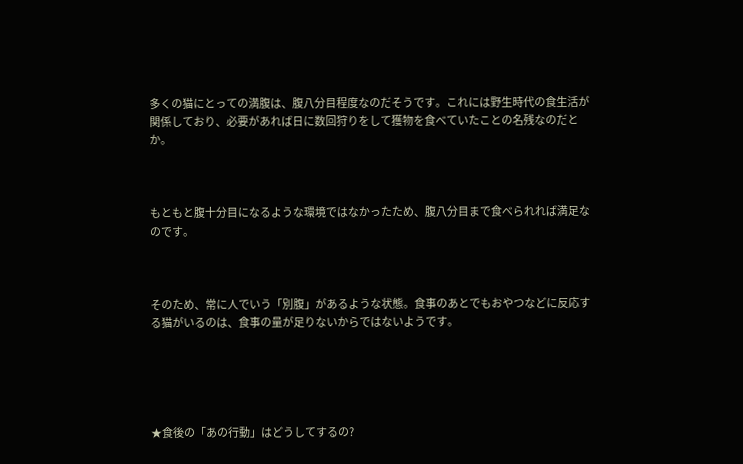多くの猫にとっての満腹は、腹八分目程度なのだそうです。これには野生時代の食生活が関係しており、必要があれば日に数回狩りをして獲物を食べていたことの名残なのだとか。



もともと腹十分目になるような環境ではなかったため、腹八分目まで食べられれば満足なのです。



そのため、常に人でいう「別腹」があるような状態。食事のあとでもおやつなどに反応する猫がいるのは、食事の量が足りないからではないようです。





★食後の「あの行動」はどうしてするの?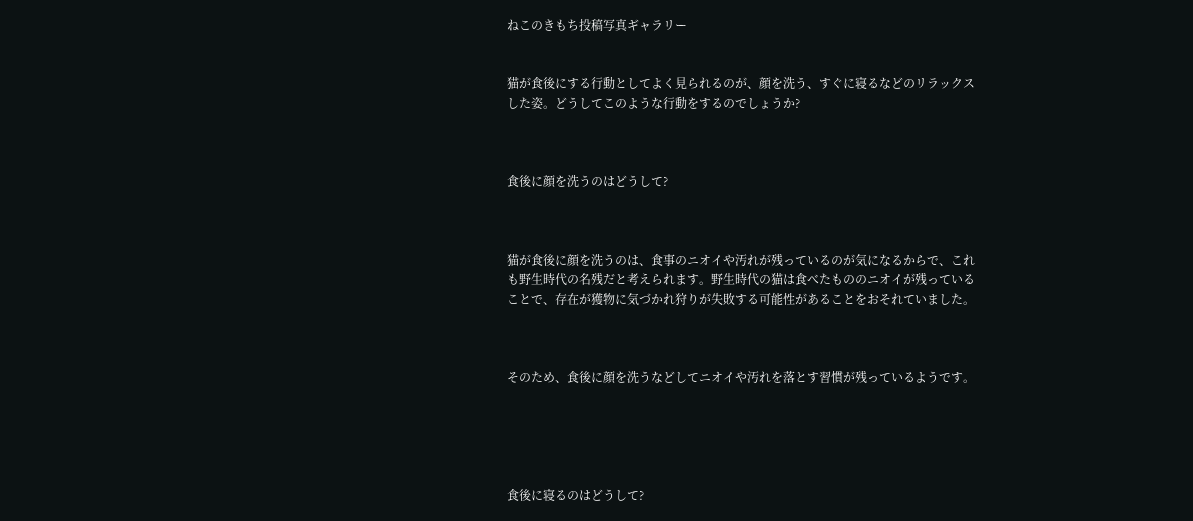ねこのきもち投稿写真ギャラリー


猫が食後にする行動としてよく見られるのが、顔を洗う、すぐに寝るなどのリラックスした姿。どうしてこのような行動をするのでしょうか?



食後に顔を洗うのはどうして?



猫が食後に顔を洗うのは、食事のニオイや汚れが残っているのが気になるからで、これも野生時代の名残だと考えられます。野生時代の猫は食べたもののニオイが残っていることで、存在が獲物に気づかれ狩りが失敗する可能性があることをおそれていました。



そのため、食後に顔を洗うなどしてニオイや汚れを落とす習慣が残っているようです。





食後に寝るのはどうして?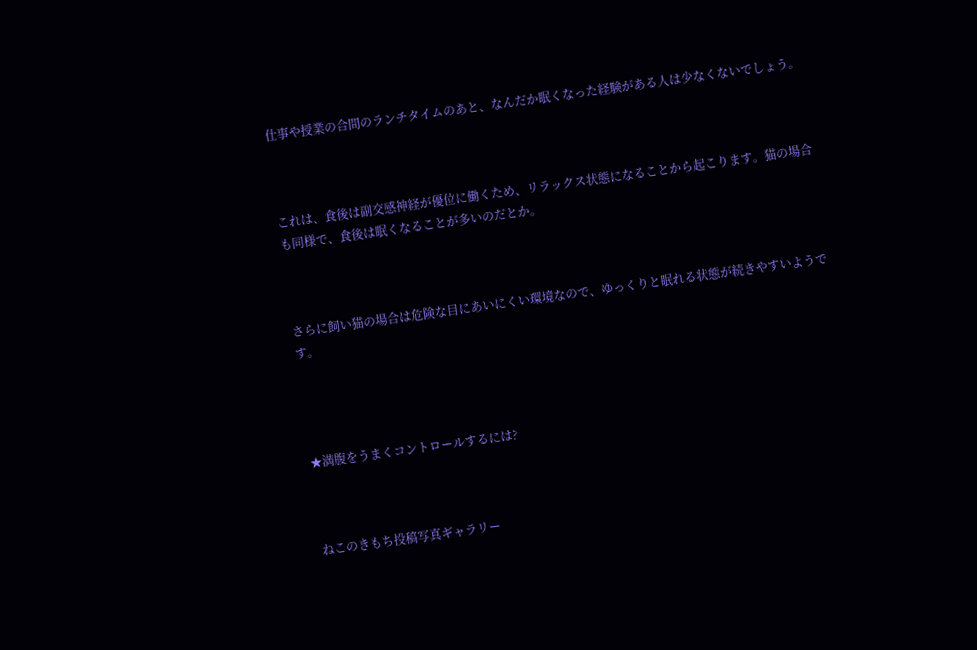仕事や授業の合間のランチタイムのあと、なんだか眠くなった経験がある人は少なくないでしょう。



これは、食後は副交感神経が優位に働くため、リラックス状態になることから起こります。猫の場合も同様で、食後は眠くなることが多いのだとか。



さらに飼い猫の場合は危険な目にあいにくい環境なので、ゆっくりと眠れる状態が続きやすいようです。




★満腹をうまくコントロールするには?



ねこのきもち投稿写真ギャラリー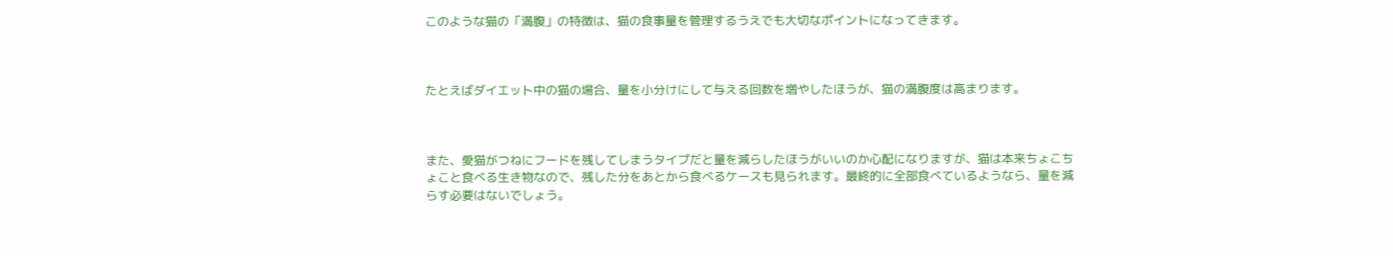このような猫の「満腹」の特徴は、猫の食事量を管理するうえでも大切なポイントになってきます。



たとえばダイエット中の猫の場合、量を小分けにして与える回数を増やしたほうが、猫の満腹度は高まります。



また、愛猫がつねにフードを残してしまうタイプだと量を減らしたほうがいいのか心配になりますが、猫は本来ちょこちょこと食べる生き物なので、残した分をあとから食べるケースも見られます。最終的に全部食べているようなら、量を減らす必要はないでしょう。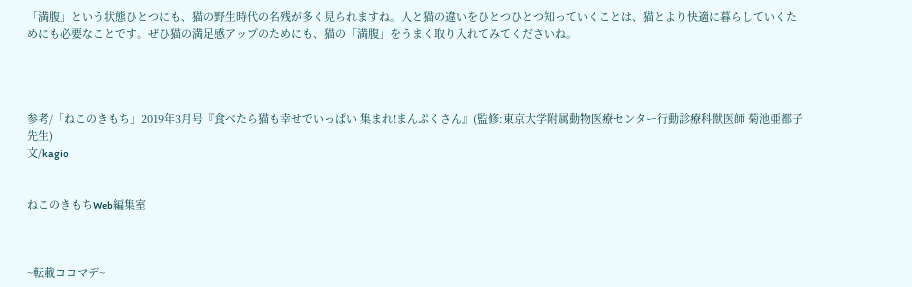「満腹」という状態ひとつにも、猫の野生時代の名残が多く見られますね。人と猫の違いをひとつひとつ知っていくことは、猫とより快適に暮らしていくためにも必要なことです。ぜひ猫の満足感アップのためにも、猫の「満腹」をうまく取り入れてみてくださいね。




参考/「ねこのきもち」2019年3月号『食べたら猫も幸せでいっぱい 集まれ!まんぷくさん』(監修:東京大学附属動物医療センター行動診療科獣医師 菊池亜都子先生)
文/kagio


ねこのきもちWeb編集室



~転載ココマデ~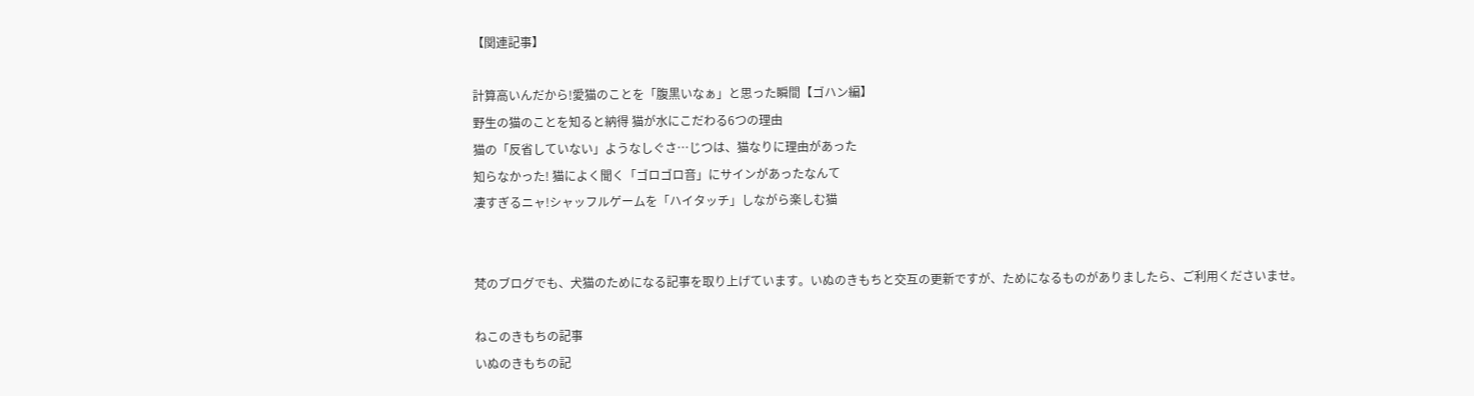【関連記事】

計算高いんだから!愛猫のことを「腹黒いなぁ」と思った瞬間【ゴハン編】
野生の猫のことを知ると納得 猫が水にこだわる6つの理由
猫の「反省していない」ようなしぐさ…じつは、猫なりに理由があった
知らなかった! 猫によく聞く「ゴロゴロ音」にサインがあったなんて
凄すぎるニャ!シャッフルゲームを「ハイタッチ」しながら楽しむ猫


梵のブログでも、犬猫のためになる記事を取り上げています。いぬのきもちと交互の更新ですが、ためになるものがありましたら、ご利用くださいませ。

ねこのきもちの記事
いぬのきもちの記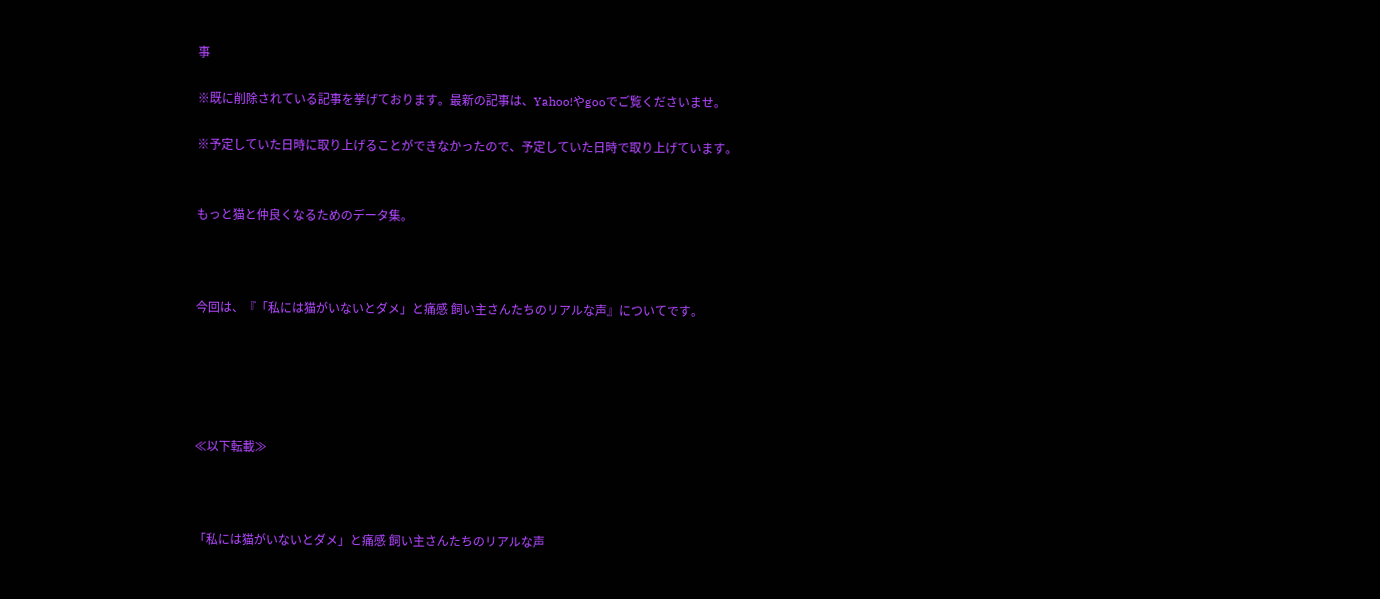事

※既に削除されている記事を挙げております。最新の記事は、Yahoo!やgooでご覧くださいませ。

※予定していた日時に取り上げることができなかったので、予定していた日時で取り上げています。


もっと猫と仲良くなるためのデータ集。



今回は、『「私には猫がいないとダメ」と痛感 飼い主さんたちのリアルな声』についてです。





≪以下転載≫



「私には猫がいないとダメ」と痛感 飼い主さんたちのリアルな声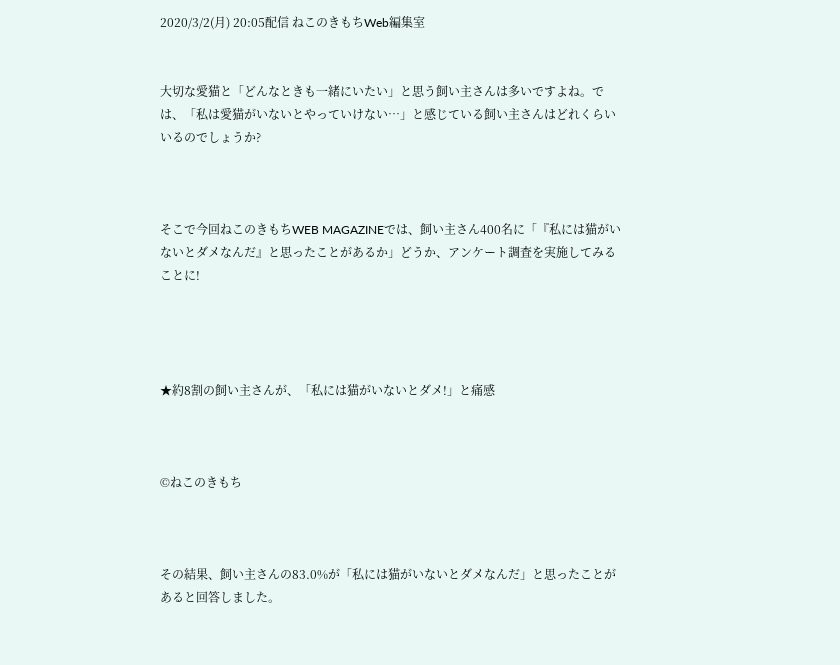2020/3/2(月) 20:05配信 ねこのきもちWeb編集室


大切な愛猫と「どんなときも一緒にいたい」と思う飼い主さんは多いですよね。では、「私は愛猫がいないとやっていけない…」と感じている飼い主さんはどれくらいいるのでしょうか?



そこで今回ねこのきもちWEB MAGAZINEでは、飼い主さん400名に「『私には猫がいないとダメなんだ』と思ったことがあるか」どうか、アンケート調査を実施してみることに!




★約8割の飼い主さんが、「私には猫がいないとダメ!」と痛感



©ねこのきもち



その結果、飼い主さんの83.0%が「私には猫がいないとダメなんだ」と思ったことがあると回答しました。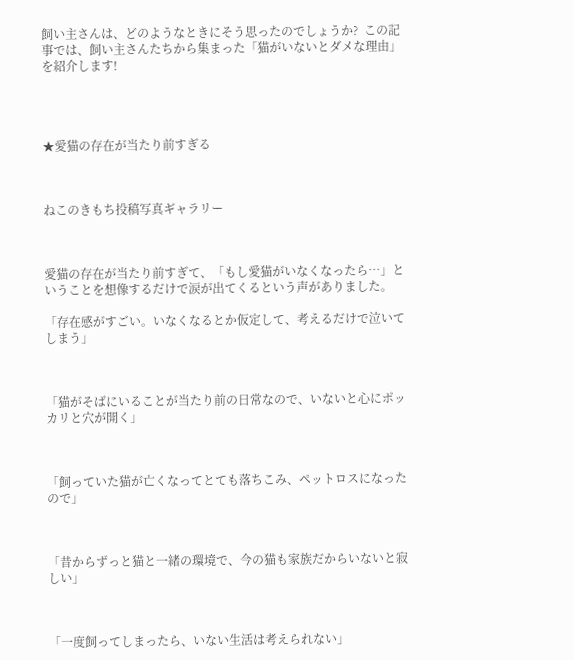飼い主さんは、どのようなときにそう思ったのでしょうか?  この記事では、飼い主さんたちから集まった「猫がいないとダメな理由」を紹介します!




★愛猫の存在が当たり前すぎる



ねこのきもち投稿写真ギャラリー



愛猫の存在が当たり前すぎて、「もし愛猫がいなくなったら…」ということを想像するだけで涙が出てくるという声がありました。

「存在感がすごい。いなくなるとか仮定して、考えるだけで泣いてしまう」



「猫がそばにいることが当たり前の日常なので、いないと心にポッカリと穴が開く」



「飼っていた猫が亡くなってとても落ちこみ、ペットロスになったので」



「昔からずっと猫と一緒の環境で、今の猫も家族だからいないと寂しい」



「一度飼ってしまったら、いない生活は考えられない」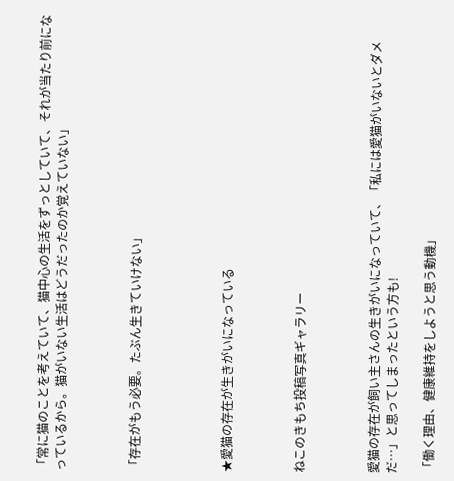「常に猫のことを考えていて、猫中心の生活をずっとしていて、それが当たり前になっているから。猫がいない生活はどうだったのか覚えていない」



「存在がもう必要。たぶん生きていけない」




★愛猫の存在が生きがいになっている



ねこのきもち投稿写真ギャラリー



愛猫の存在が飼い主さんの生きがいになっていて、「私には愛猫がいないとダメだ…」と思ってしまったという方も!

「働く理由、健康維持をしようと思う動機」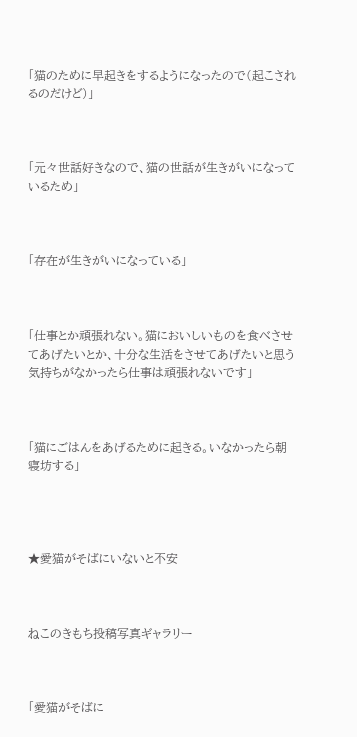「猫のために早起きをするようになったので(起こされるのだけど)」



「元々世話好きなので、猫の世話が生きがいになっているため」



「存在が生きがいになっている」



「仕事とか頑張れない。猫においしいものを食べさせてあげたいとか、十分な生活をさせてあげたいと思う気持ちがなかったら仕事は頑張れないです」



「猫にごはんをあげるために起きる。いなかったら朝寝坊する」




★愛猫がそばにいないと不安



ねこのきもち投稿写真ギャラリー



「愛猫がそばに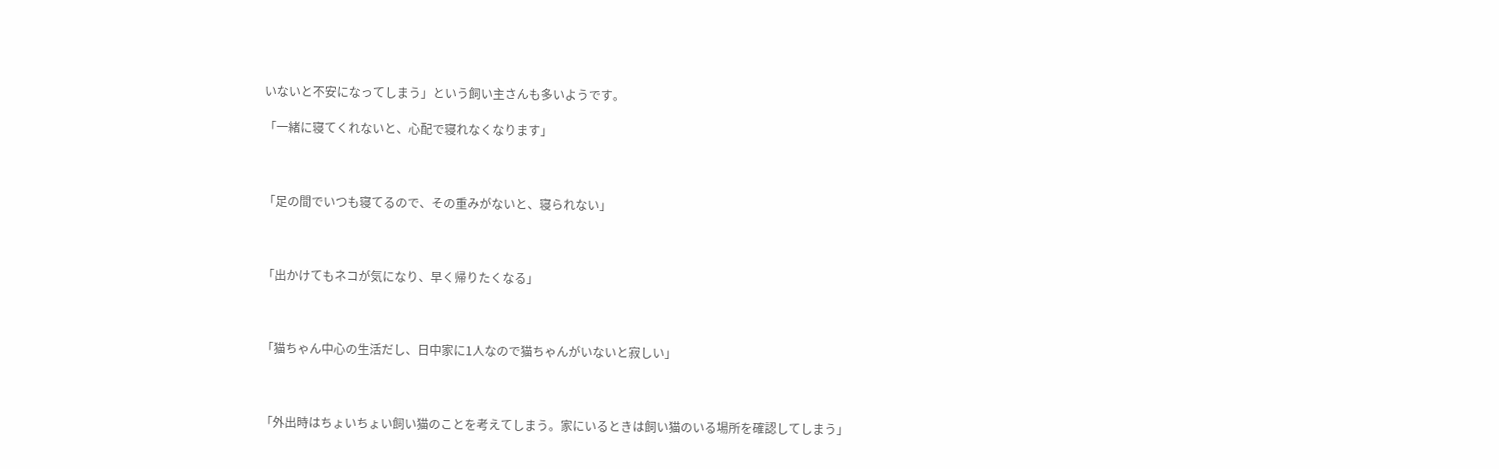いないと不安になってしまう」という飼い主さんも多いようです。

「一緒に寝てくれないと、心配で寝れなくなります」



「足の間でいつも寝てるので、その重みがないと、寝られない」



「出かけてもネコが気になり、早く帰りたくなる」



「猫ちゃん中心の生活だし、日中家に1人なので猫ちゃんがいないと寂しい」



「外出時はちょいちょい飼い猫のことを考えてしまう。家にいるときは飼い猫のいる場所を確認してしまう」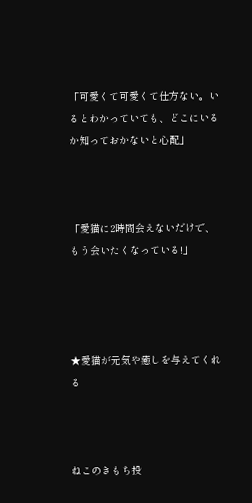「可愛くて可愛くて仕方ない。いるとわかっていても、どこにいるか知っておかないと心配」



「愛猫に2時間会えないだけで、もう会いたくなっている!」




★愛猫が元気や癒しを与えてくれる



ねこのきもち投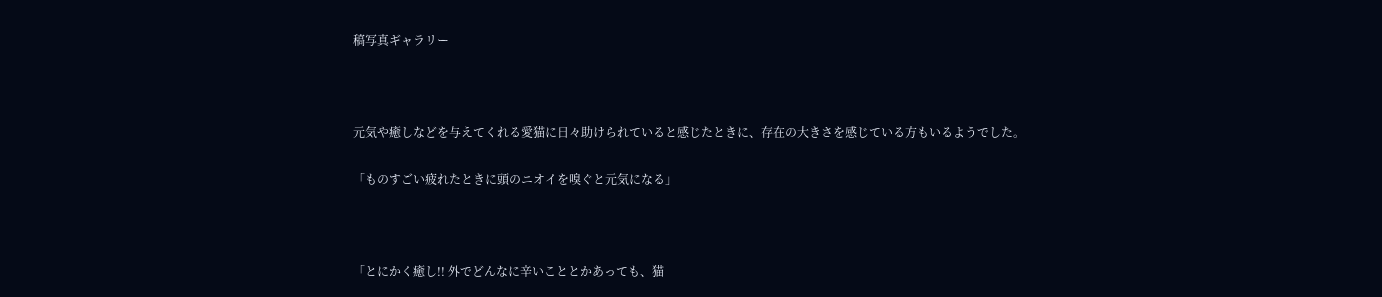稿写真ギャラリー



元気や癒しなどを与えてくれる愛猫に日々助けられていると感じたときに、存在の大きさを感じている方もいるようでした。

「ものすごい疲れたときに頭のニオイを嗅ぐと元気になる」



「とにかく癒し!! 外でどんなに辛いこととかあっても、猫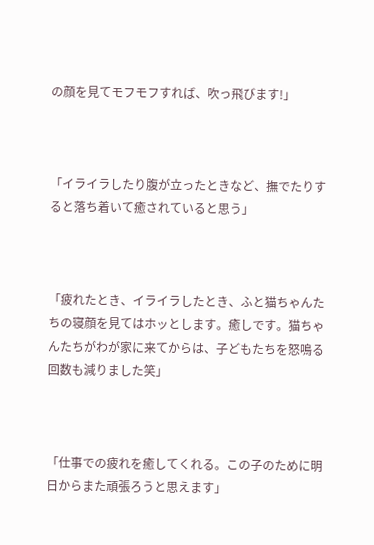の顔を見てモフモフすれば、吹っ飛びます!」



「イライラしたり腹が立ったときなど、撫でたりすると落ち着いて癒されていると思う」



「疲れたとき、イライラしたとき、ふと猫ちゃんたちの寝顔を見てはホッとします。癒しです。猫ちゃんたちがわが家に来てからは、子どもたちを怒鳴る回数も減りました笑」



「仕事での疲れを癒してくれる。この子のために明日からまた頑張ろうと思えます」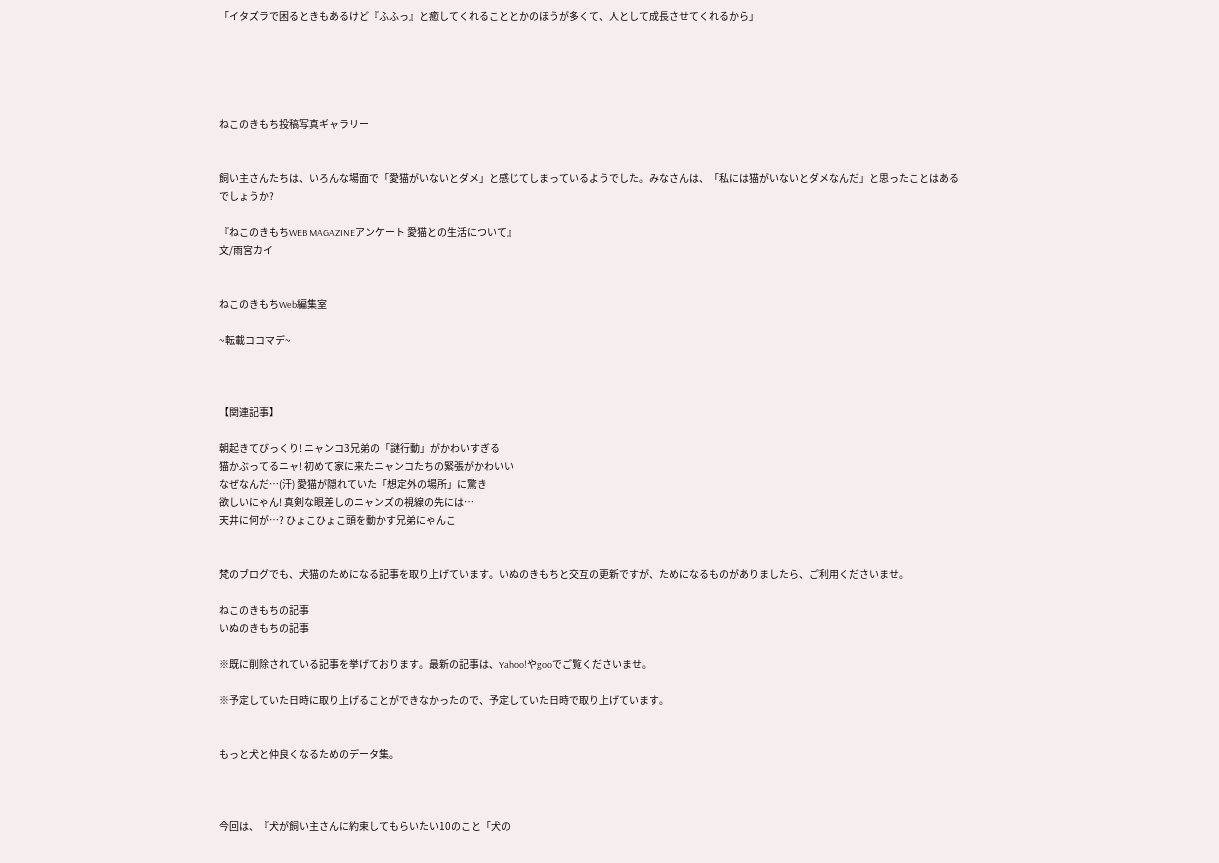「イタズラで困るときもあるけど『ふふっ』と癒してくれることとかのほうが多くて、人として成長させてくれるから」





ねこのきもち投稿写真ギャラリー


飼い主さんたちは、いろんな場面で「愛猫がいないとダメ」と感じてしまっているようでした。みなさんは、「私には猫がいないとダメなんだ」と思ったことはあるでしょうか?

『ねこのきもちWEB MAGAZINEアンケート 愛猫との生活について』
文/雨宮カイ


ねこのきもちWeb編集室

~転載ココマデ~



【関連記事】

朝起きてびっくり! ニャンコ3兄弟の「謎行動」がかわいすぎる
猫かぶってるニャ! 初めて家に来たニャンコたちの緊張がかわいい
なぜなんだ…(汗) 愛猫が隠れていた「想定外の場所」に驚き
欲しいにゃん! 真剣な眼差しのニャンズの視線の先には…
天井に何が…? ひょこひょこ頭を動かす兄弟にゃんこ


梵のブログでも、犬猫のためになる記事を取り上げています。いぬのきもちと交互の更新ですが、ためになるものがありましたら、ご利用くださいませ。

ねこのきもちの記事
いぬのきもちの記事

※既に削除されている記事を挙げております。最新の記事は、Yahoo!やgooでご覧くださいませ。

※予定していた日時に取り上げることができなかったので、予定していた日時で取り上げています。


もっと犬と仲良くなるためのデータ集。



今回は、『犬が飼い主さんに約束してもらいたい10のこと「犬の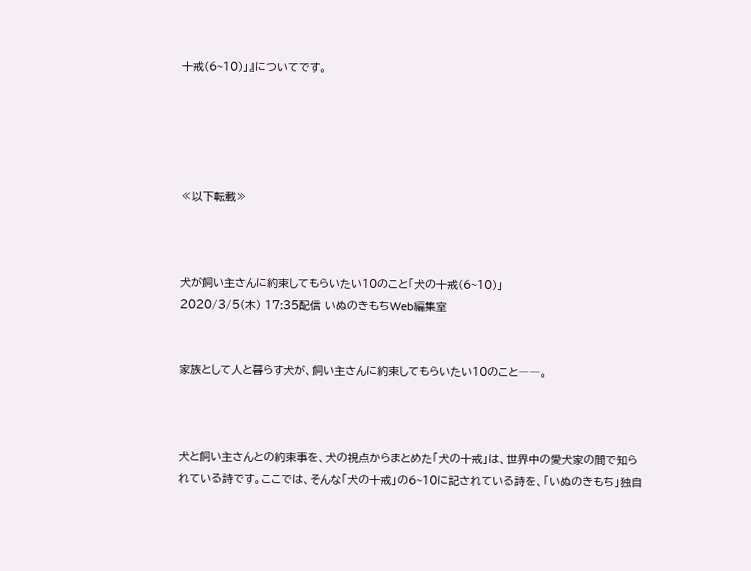十戒(6~10)」』についてです。





≪以下転載≫



犬が飼い主さんに約束してもらいたい10のこと「犬の十戒(6~10)」
2020/3/5(木) 17:35配信 いぬのきもちWeb編集室


家族として人と暮らす犬が、飼い主さんに約束してもらいたい10のこと――。



犬と飼い主さんとの約束事を、犬の視点からまとめた「犬の十戒」は、世界中の愛犬家の間で知られている詩です。ここでは、そんな「犬の十戒」の6~10に記されている詩を、「いぬのきもち」独自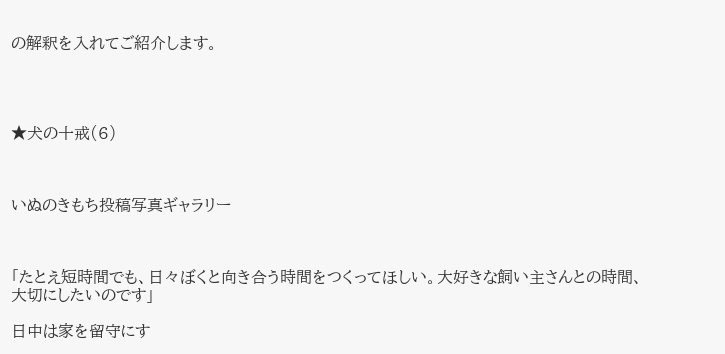の解釈を入れてご紹介します。




★犬の十戒(6)



いぬのきもち投稿写真ギャラリー



「たとえ短時間でも、日々ぼくと向き合う時間をつくってほしい。大好きな飼い主さんとの時間、大切にしたいのです」

日中は家を留守にす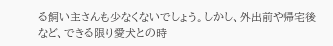る飼い主さんも少なくないでしょう。しかし、外出前や帰宅後など、できる限り愛犬との時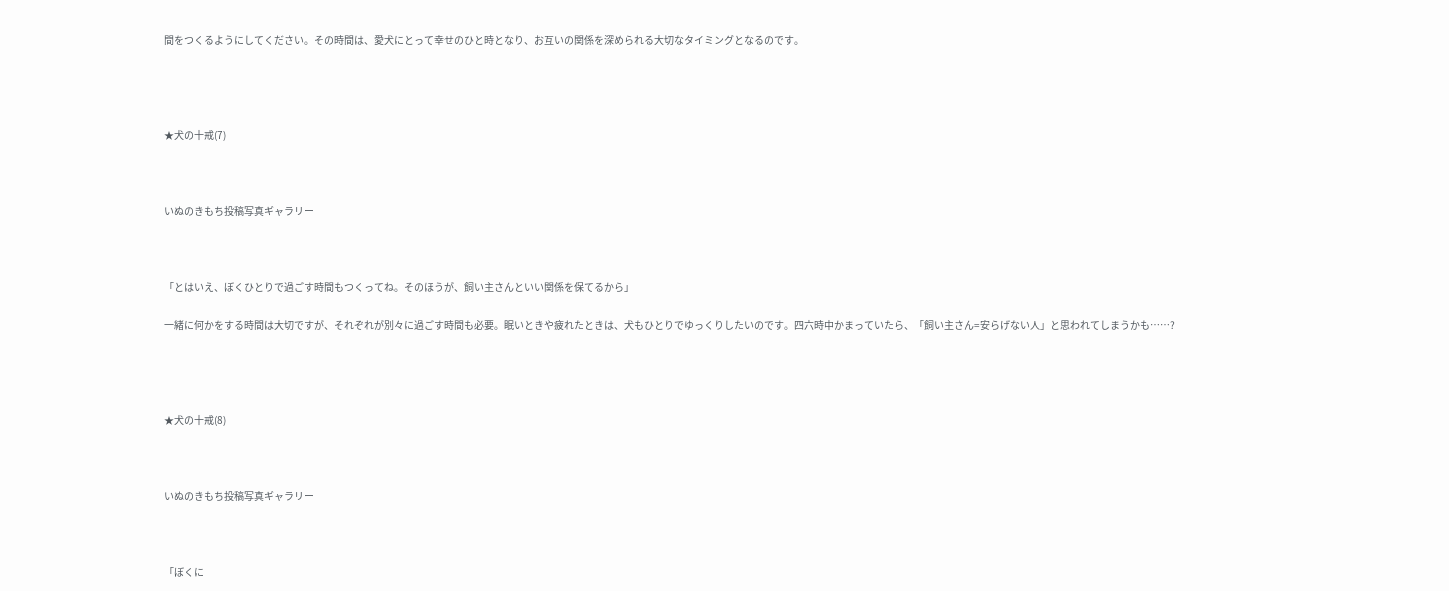間をつくるようにしてください。その時間は、愛犬にとって幸せのひと時となり、お互いの関係を深められる大切なタイミングとなるのです。




★犬の十戒(7)



いぬのきもち投稿写真ギャラリー



「とはいえ、ぼくひとりで過ごす時間もつくってね。そのほうが、飼い主さんといい関係を保てるから」

一緒に何かをする時間は大切ですが、それぞれが別々に過ごす時間も必要。眠いときや疲れたときは、犬もひとりでゆっくりしたいのです。四六時中かまっていたら、「飼い主さん=安らげない人」と思われてしまうかも……?




★犬の十戒(8)



いぬのきもち投稿写真ギャラリー



「ぼくに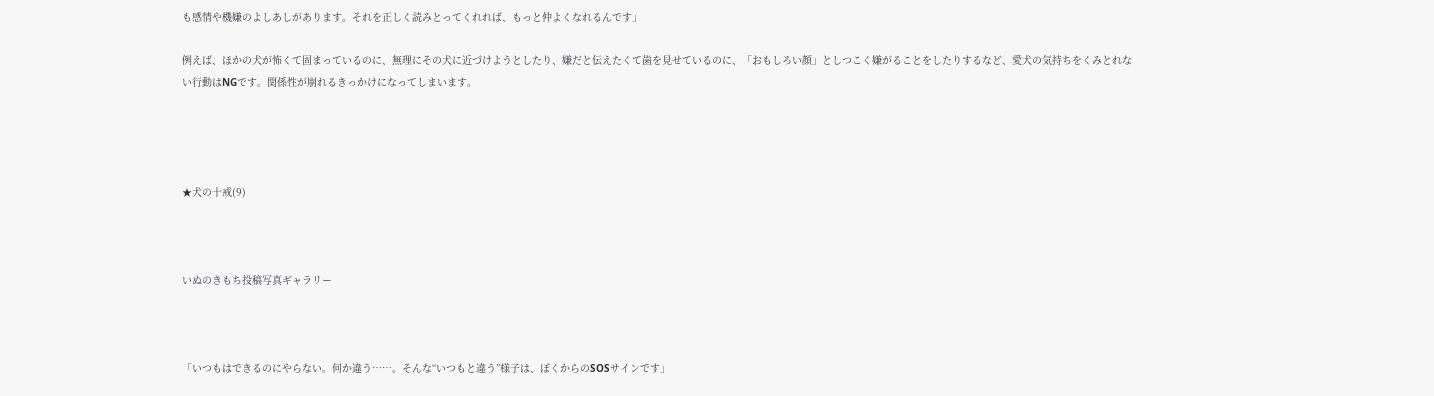も感情や機嫌のよしあしがあります。それを正しく読みとってくれれば、もっと仲よくなれるんです」

例えば、ほかの犬が怖くて固まっているのに、無理にその犬に近づけようとしたり、嫌だと伝えたくて歯を見せているのに、「おもしろい顔」としつこく嫌がることをしたりするなど、愛犬の気持ちをくみとれない行動はNGです。関係性が崩れるきっかけになってしまいます。




★犬の十戒(9)



いぬのきもち投稿写真ギャラリー



「いつもはできるのにやらない。何か違う……。そんな“いつもと違う”様子は、ぼくからのSOSサインです」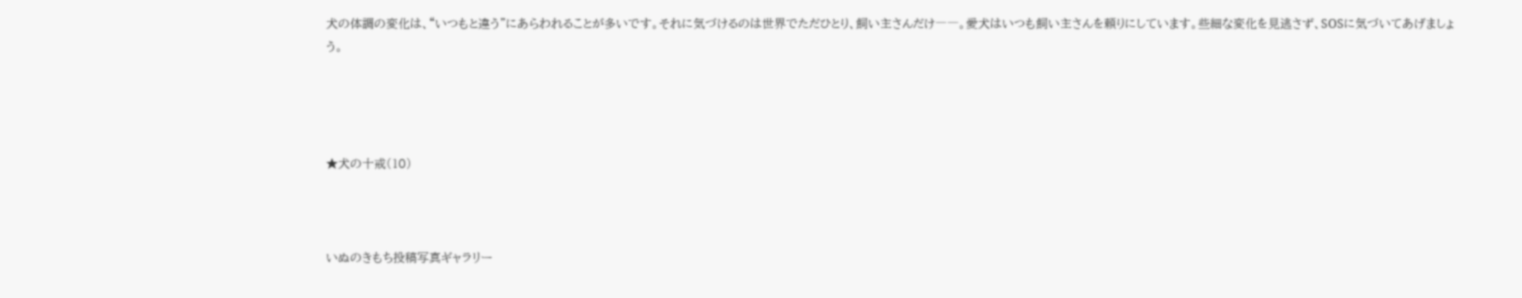犬の体調の変化は、“いつもと違う”にあらわれることが多いです。それに気づけるのは世界でただひとり、飼い主さんだけ――。愛犬はいつも飼い主さんを頼りにしています。些細な変化を見逃さず、SOSに気づいてあげましょう。




★犬の十戒(10)



いぬのきもち投稿写真ギャラリー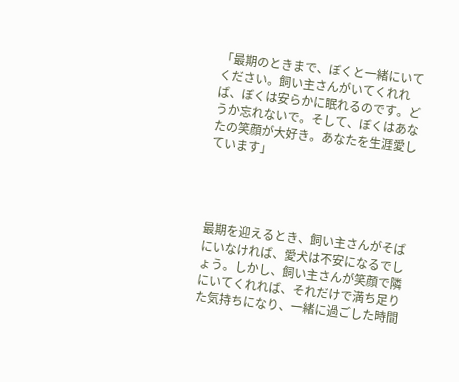「最期のときまで、ぼくと一緒にいてください。飼い主さんがいてくれれば、ぼくは安らかに眠れるのです。どうか忘れないで。そして、ぼくはあなたの笑顔が大好き。あなたを生涯愛しています」




最期を迎えるとき、飼い主さんがそばにいなければ、愛犬は不安になるでしょう。しかし、飼い主さんが笑顔で隣にいてくれれば、それだけで満ち足りた気持ちになり、一緒に過ごした時間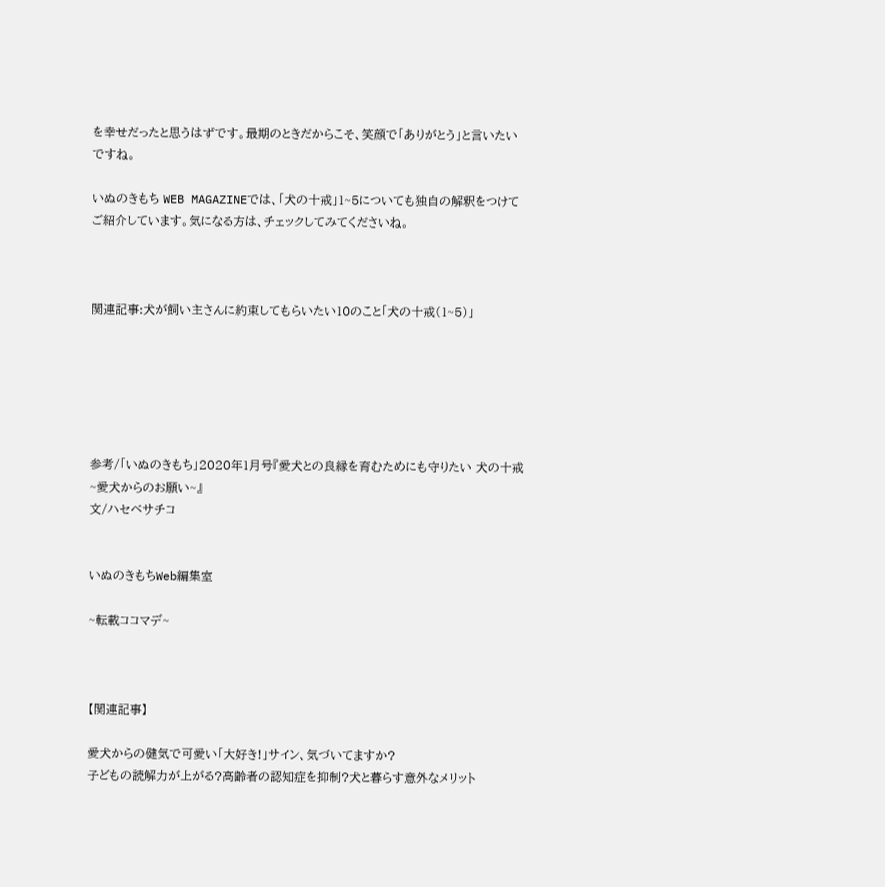を幸せだったと思うはずです。最期のときだからこそ、笑顔で「ありがとう」と言いたいですね。

いぬのきもち WEB MAGAZINEでは、「犬の十戒」1~5についても独自の解釈をつけてご紹介しています。気になる方は、チェックしてみてくださいね。



関連記事:犬が飼い主さんに約束してもらいたい10のこと「犬の十戒(1~5)」






参考/「いぬのきもち」2020年1月号『愛犬との良縁を育むためにも守りたい 犬の十戒~愛犬からのお願い~』
文/ハセベサチコ


いぬのきもちWeb編集室

~転載ココマデ~



【関連記事】

愛犬からの健気で可愛い「大好き!」サイン、気づいてますか?
子どもの読解力が上がる?高齢者の認知症を抑制?犬と暮らす意外なメリット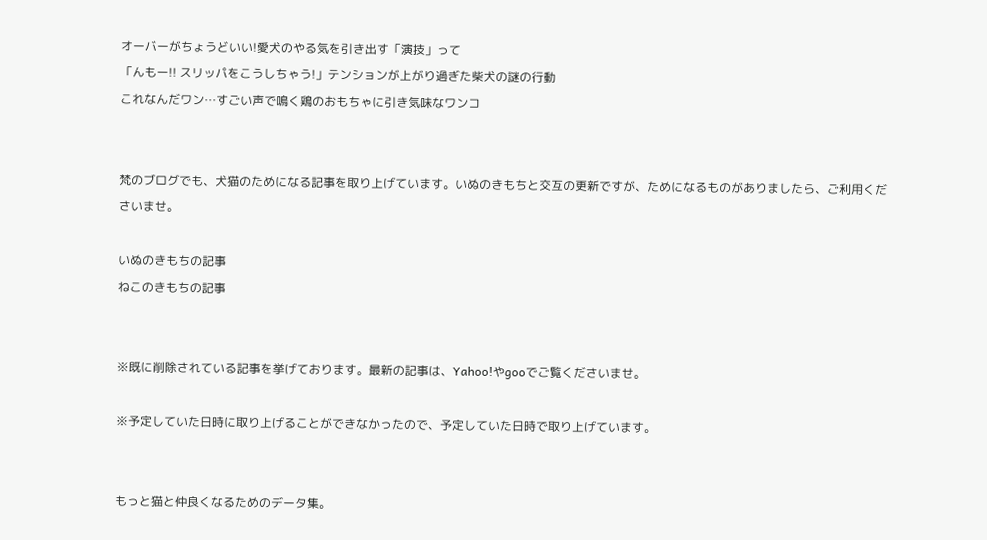オーバーがちょうどいい!愛犬のやる気を引き出す「演技」って
「んもー!! スリッパをこうしちゃう!」テンションが上がり過ぎた柴犬の謎の行動
これなんだワン…すごい声で鳴く鶏のおもちゃに引き気味なワンコ


梵のブログでも、犬猫のためになる記事を取り上げています。いぬのきもちと交互の更新ですが、ためになるものがありましたら、ご利用くださいませ。

いぬのきもちの記事
ねこのきもちの記事


※既に削除されている記事を挙げております。最新の記事は、Yahoo!やgooでご覧くださいませ。

※予定していた日時に取り上げることができなかったので、予定していた日時で取り上げています。


もっと猫と仲良くなるためのデータ集。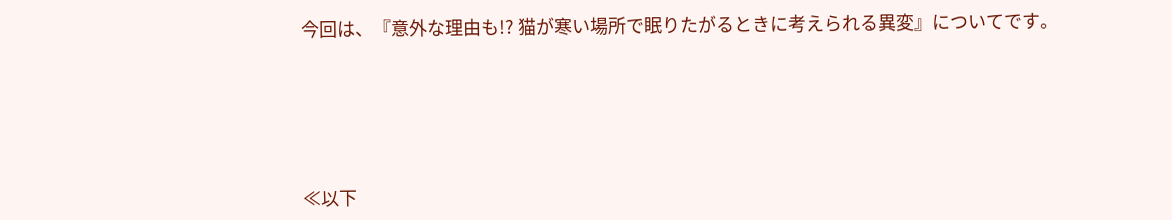今回は、『意外な理由も!? 猫が寒い場所で眠りたがるときに考えられる異変』についてです。





≪以下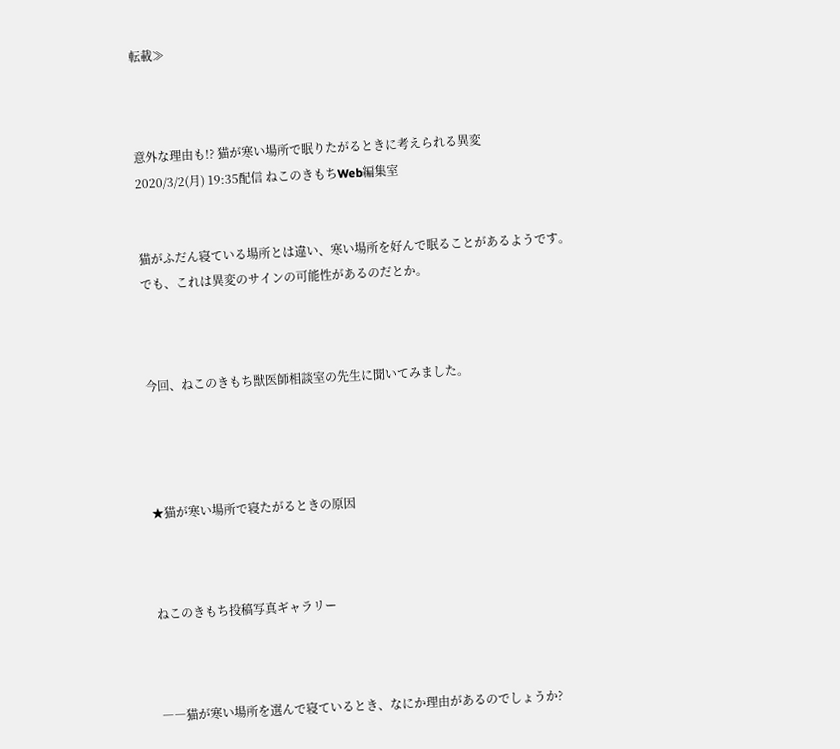転載≫



意外な理由も!? 猫が寒い場所で眠りたがるときに考えられる異変
2020/3/2(月) 19:35配信 ねこのきもちWeb編集室


猫がふだん寝ている場所とは違い、寒い場所を好んで眠ることがあるようです。でも、これは異変のサインの可能性があるのだとか。



今回、ねこのきもち獣医師相談室の先生に聞いてみました。




★猫が寒い場所で寝たがるときの原因



ねこのきもち投稿写真ギャラリー



――猫が寒い場所を選んで寝ているとき、なにか理由があるのでしょうか?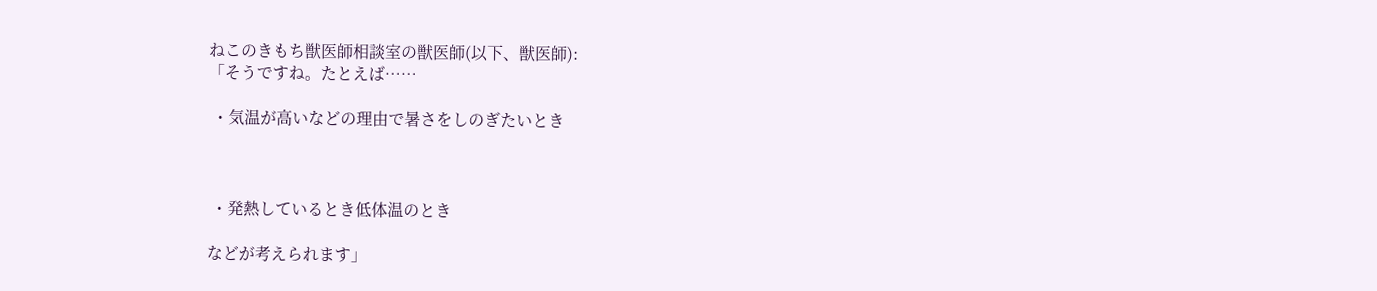ねこのきもち獣医師相談室の獣医師(以下、獣医師):
「そうですね。たとえば……

 ・気温が高いなどの理由で暑さをしのぎたいとき



 ・発熱しているとき低体温のとき

などが考えられます」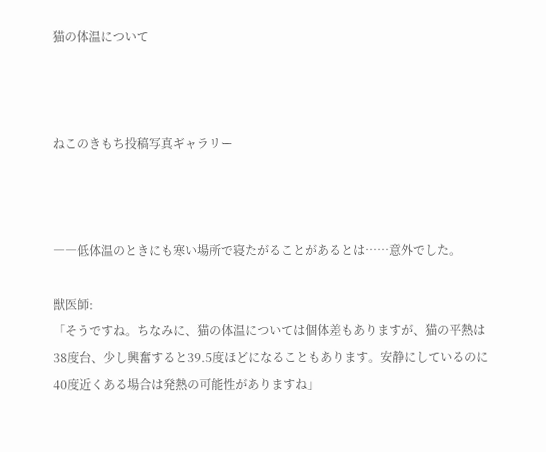猫の体温について



ねこのきもち投稿写真ギャラリー



――低体温のときにも寒い場所で寝たがることがあるとは……意外でした。

獣医師:
「そうですね。ちなみに、猫の体温については個体差もありますが、猫の平熱は38度台、少し興奮すると39.5度ほどになることもあります。安静にしているのに40度近くある場合は発熱の可能性がありますね」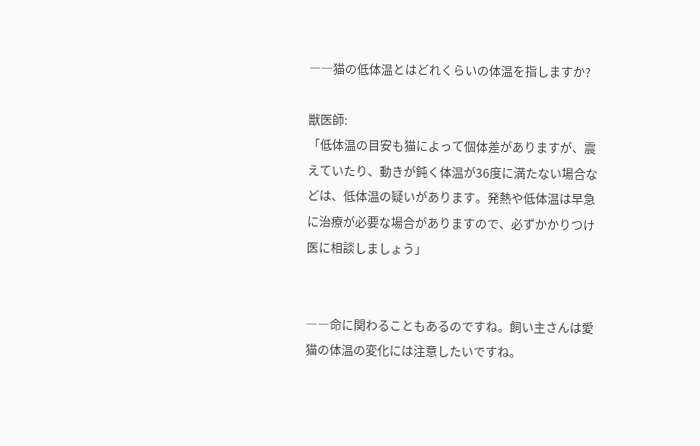――猫の低体温とはどれくらいの体温を指しますか?

獣医師:
「低体温の目安も猫によって個体差がありますが、震えていたり、動きが鈍く体温が36度に満たない場合などは、低体温の疑いがあります。発熱や低体温は早急に治療が必要な場合がありますので、必ずかかりつけ医に相談しましょう」


――命に関わることもあるのですね。飼い主さんは愛猫の体温の変化には注意したいですね。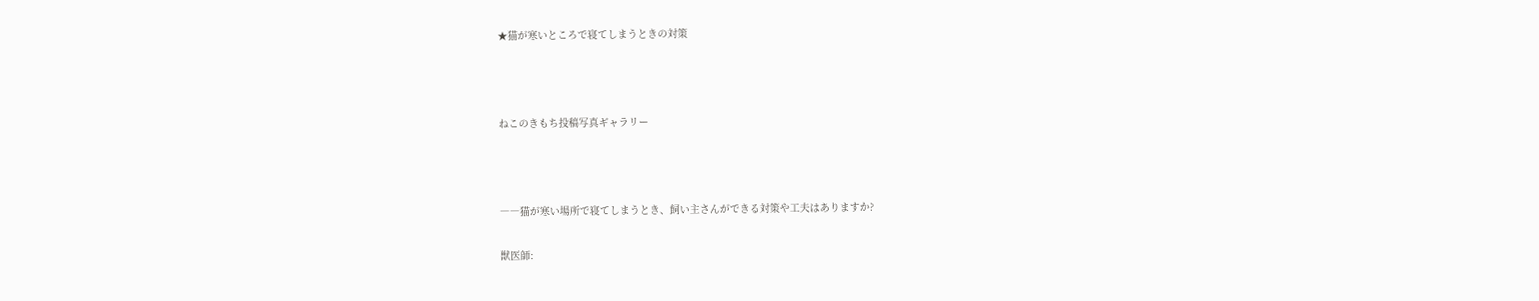★猫が寒いところで寝てしまうときの対策



ねこのきもち投稿写真ギャラリー



――猫が寒い場所で寝てしまうとき、飼い主さんができる対策や工夫はありますか?

獣医師: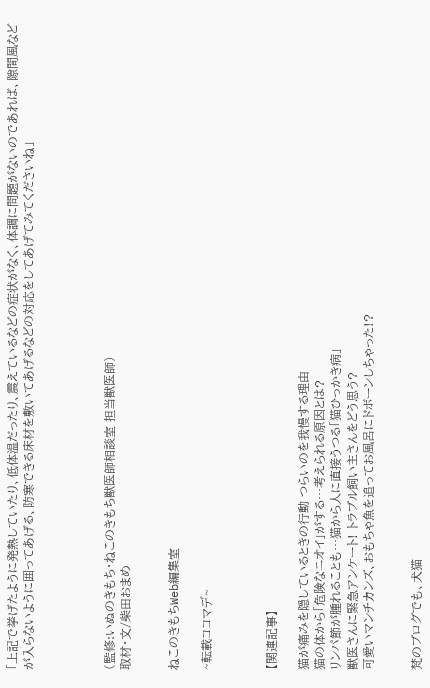「上記で挙げたように発熱していたり、低体温だったり、震えているなどの症状がなく、体調に問題がないのであれば、隙間風などが入らないように囲ってあげる、防寒できる床材を敷いてあげるなどの対応をしてあげてみてくださいね」




(監修:いぬのきもち・ねこのきもち獣医師相談室 担当獣医師)
取材・文/柴田おまめ


ねこのきもちWeb編集室

~転載ココマデ~



【関連記事】

猫が痛みを隠しているときの行動 つらいのを我慢する理由
猫の体から「危険なニオイ」がする…考えられる原因とは?
リンパ節が腫れることも…猫から人に直接うつる「猫ひっかき病」
獣医さんに緊急アンケート! トラブル飼い主さんをどう思う?
可愛いマンチカンズ、おもちゃ魚を追ってお風呂にドボーンしちゃった!?


梵のブログでも、犬猫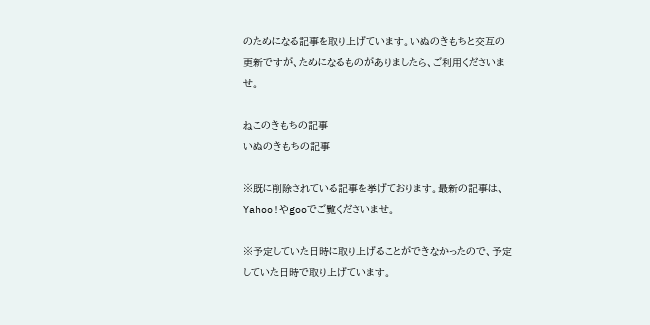のためになる記事を取り上げています。いぬのきもちと交互の更新ですが、ためになるものがありましたら、ご利用くださいませ。

ねこのきもちの記事
いぬのきもちの記事

※既に削除されている記事を挙げております。最新の記事は、Yahoo!やgooでご覧くださいませ。

※予定していた日時に取り上げることができなかったので、予定していた日時で取り上げています。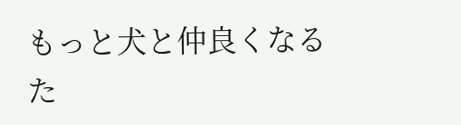もっと犬と仲良くなるた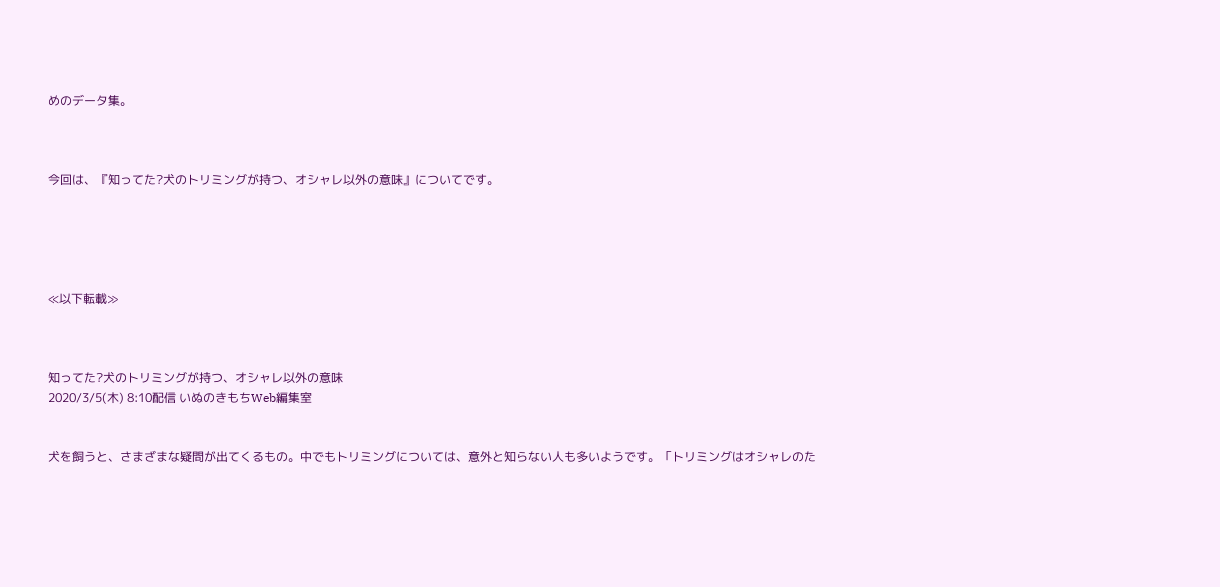めのデータ集。



今回は、『知ってた?犬のトリミングが持つ、オシャレ以外の意味』についてです。





≪以下転載≫



知ってた?犬のトリミングが持つ、オシャレ以外の意味
2020/3/5(木) 8:10配信 いぬのきもちWeb編集室


犬を飼うと、さまざまな疑問が出てくるもの。中でもトリミングについては、意外と知らない人も多いようです。「トリミングはオシャレのた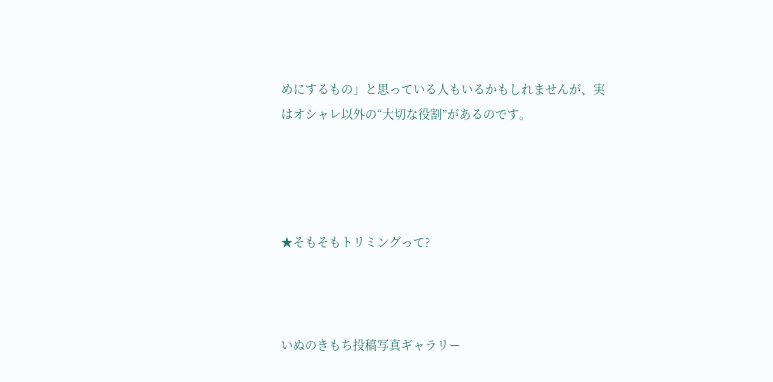めにするもの」と思っている人もいるかもしれませんが、実はオシャレ以外の“大切な役割”があるのです。




★そもそもトリミングって?



いぬのきもち投稿写真ギャラリー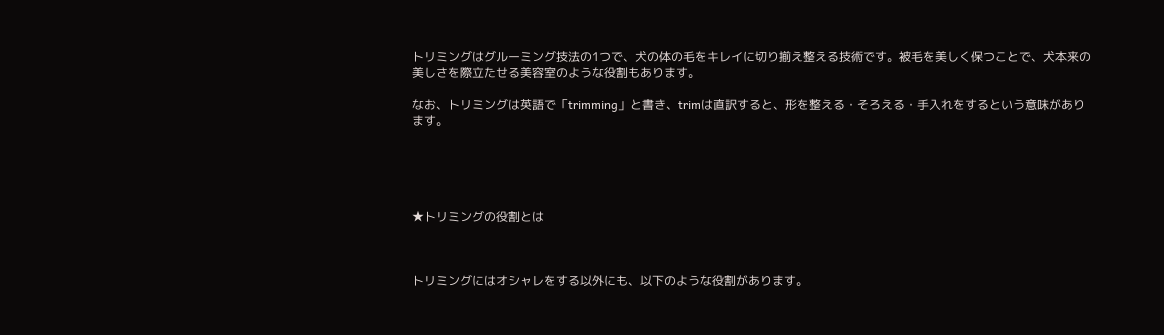トリミングはグルーミング技法の1つで、犬の体の毛をキレイに切り揃え整える技術です。被毛を美しく保つことで、犬本来の美しさを際立たせる美容室のような役割もあります。

なお、トリミングは英語で「trimming」と書き、trimは直訳すると、形を整える・そろえる・手入れをするという意味があります。





★トリミングの役割とは



トリミングにはオシャレをする以外にも、以下のような役割があります。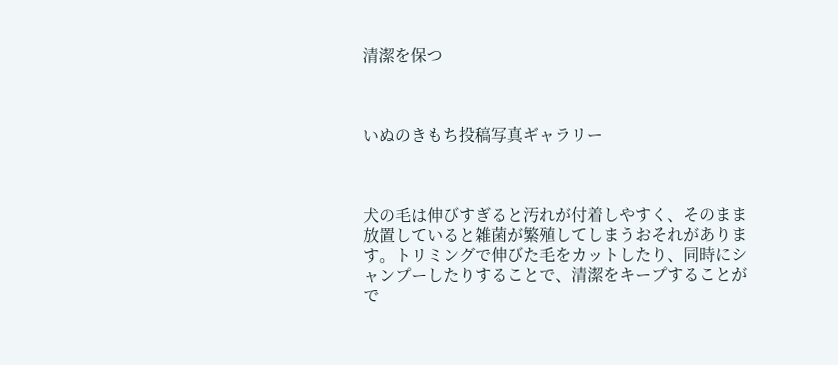清潔を保つ



いぬのきもち投稿写真ギャラリー



犬の毛は伸びすぎると汚れが付着しやすく、そのまま放置していると雑菌が繁殖してしまうおそれがあります。トリミングで伸びた毛をカットしたり、同時にシャンプーしたりすることで、清潔をキープすることがで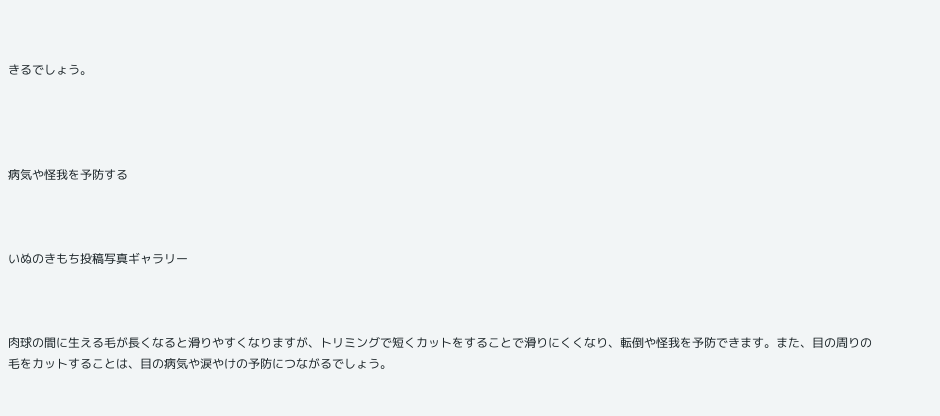きるでしょう。




病気や怪我を予防する



いぬのきもち投稿写真ギャラリー



肉球の間に生える毛が長くなると滑りやすくなりますが、トリミングで短くカットをすることで滑りにくくなり、転倒や怪我を予防できます。また、目の周りの毛をカットすることは、目の病気や涙やけの予防につながるでしょう。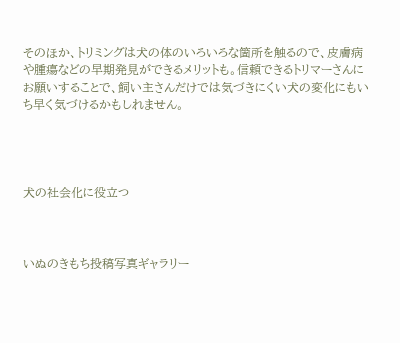そのほか、トリミングは犬の体のいろいろな箇所を触るので、皮膚病や腫瘍などの早期発見ができるメリットも。信頼できるトリマーさんにお願いすることで、飼い主さんだけでは気づきにくい犬の変化にもいち早く気づけるかもしれません。




犬の社会化に役立つ



いぬのきもち投稿写真ギャラリー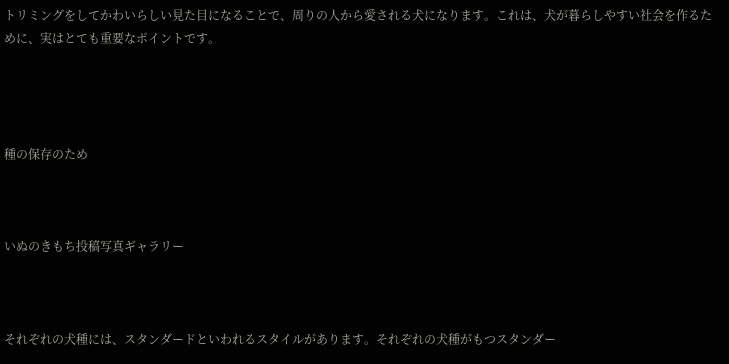トリミングをしてかわいらしい見た目になることで、周りの人から愛される犬になります。これは、犬が暮らしやすい社会を作るために、実はとても重要なポイントです。




種の保存のため



いぬのきもち投稿写真ギャラリー



それぞれの犬種には、スタンダードといわれるスタイルがあります。それぞれの犬種がもつスタンダー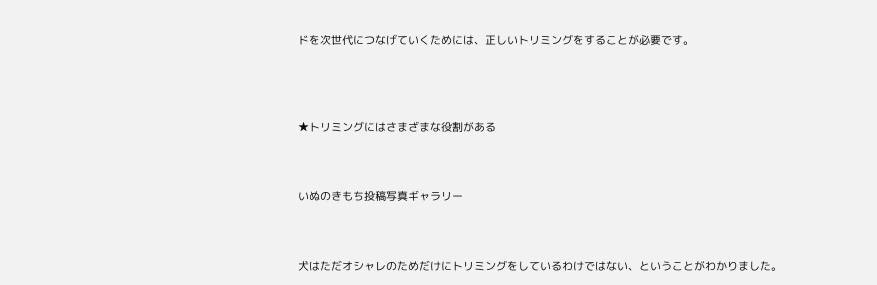ドを次世代につなげていくためには、正しいトリミングをすることが必要です。




★トリミングにはさまざまな役割がある



いぬのきもち投稿写真ギャラリー



犬はただオシャレのためだけにトリミングをしているわけではない、ということがわかりました。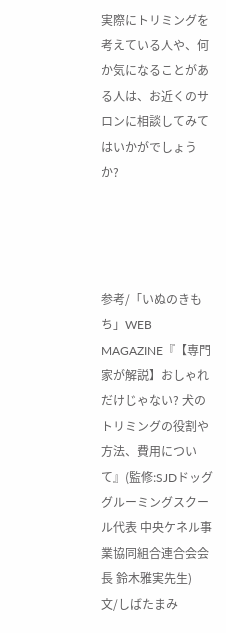実際にトリミングを考えている人や、何か気になることがある人は、お近くのサロンに相談してみてはいかがでしょうか?




参考/「いぬのきもち」WEB MAGAZINE『【専門家が解説】おしゃれだけじゃない? 犬のトリミングの役割や方法、費用について』(監修:SJDドッグ グルーミングスクール代表 中央ケネル事業協同組合連合会会長 鈴木雅実先生)
文/しばたまみ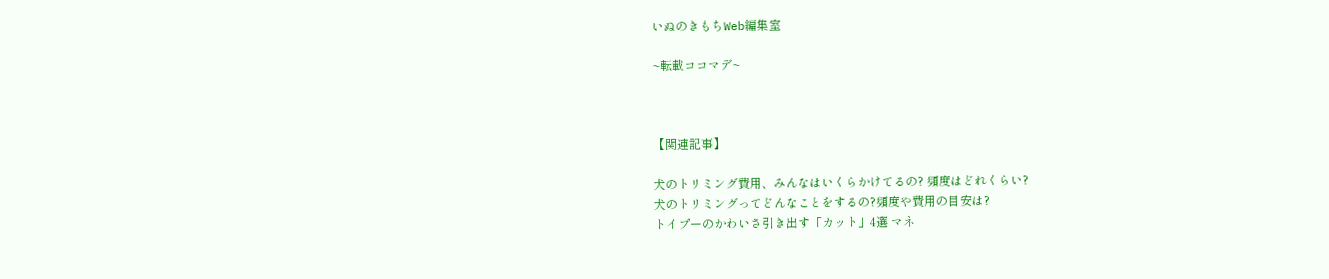いぬのきもちWeb編集室

~転載ココマデ~



【関連記事】

犬のトリミング費用、みんなはいくらかけてるの? 頻度はどれくらい?
犬のトリミングってどんなことをするの?頻度や費用の目安は?
トイプーのかわいさ引き出す「カット」4選 マネ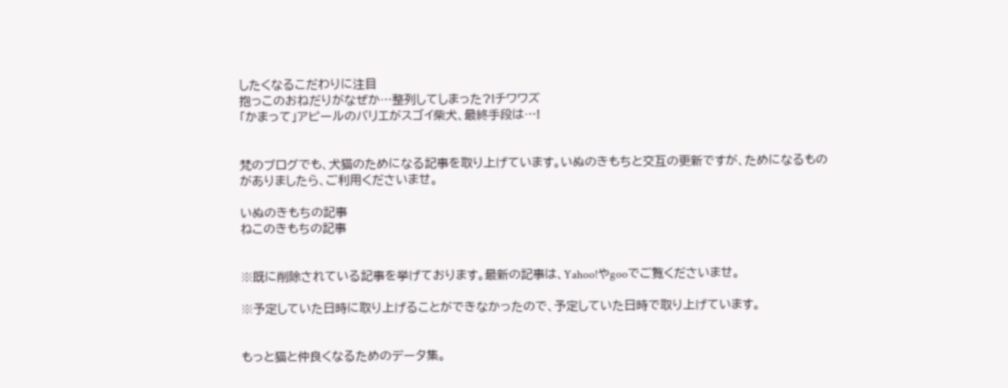したくなるこだわりに注目
抱っこのおねだりがなぜか…整列してしまった?!チワワズ
「かまって」アピールのバリエがスゴイ柴犬、最終手段は…!


梵のブログでも、犬猫のためになる記事を取り上げています。いぬのきもちと交互の更新ですが、ためになるものがありましたら、ご利用くださいませ。

いぬのきもちの記事
ねこのきもちの記事


※既に削除されている記事を挙げております。最新の記事は、Yahoo!やgooでご覧くださいませ。

※予定していた日時に取り上げることができなかったので、予定していた日時で取り上げています。


もっと猫と仲良くなるためのデータ集。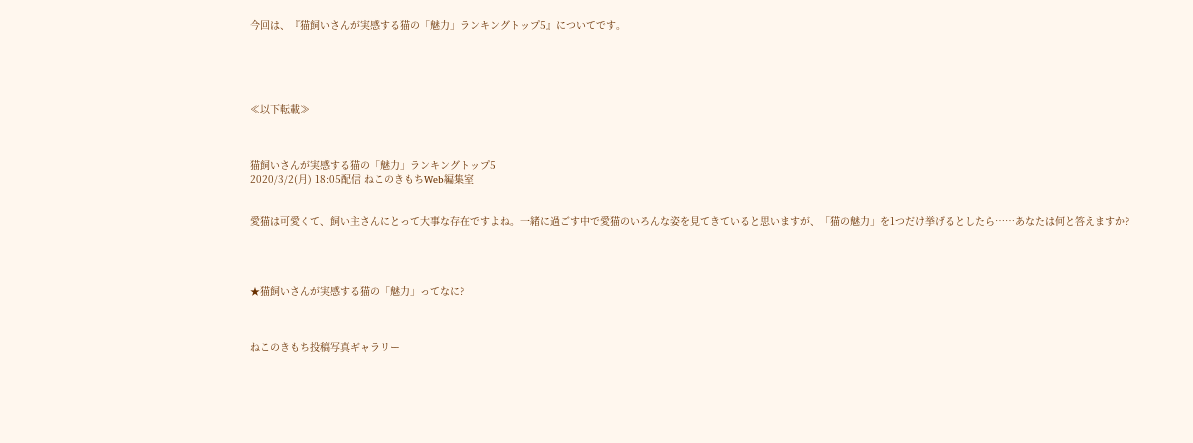今回は、『猫飼いさんが実感する猫の「魅力」ランキングトップ5』についてです。





≪以下転載≫



猫飼いさんが実感する猫の「魅力」ランキングトップ5
2020/3/2(月) 18:05配信 ねこのきもちWeb編集室


愛猫は可愛くて、飼い主さんにとって大事な存在ですよね。一緒に過ごす中で愛猫のいろんな姿を見てきていると思いますが、「猫の魅力」を1つだけ挙げるとしたら……あなたは何と答えますか?




★猫飼いさんが実感する猫の「魅力」ってなに?



ねこのきもち投稿写真ギャラリー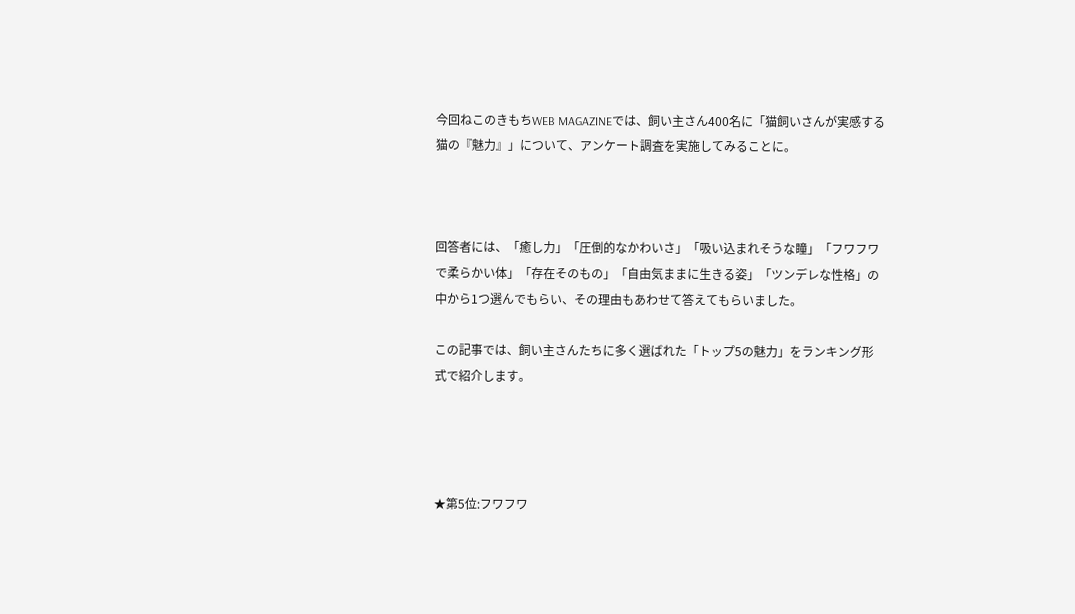今回ねこのきもちWEB MAGAZINEでは、飼い主さん400名に「猫飼いさんが実感する猫の『魅力』」について、アンケート調査を実施してみることに。



回答者には、「癒し力」「圧倒的なかわいさ」「吸い込まれそうな瞳」「フワフワで柔らかい体」「存在そのもの」「自由気ままに生きる姿」「ツンデレな性格」の中から1つ選んでもらい、その理由もあわせて答えてもらいました。

この記事では、飼い主さんたちに多く選ばれた「トップ5の魅力」をランキング形式で紹介します。




★第5位:フワフワ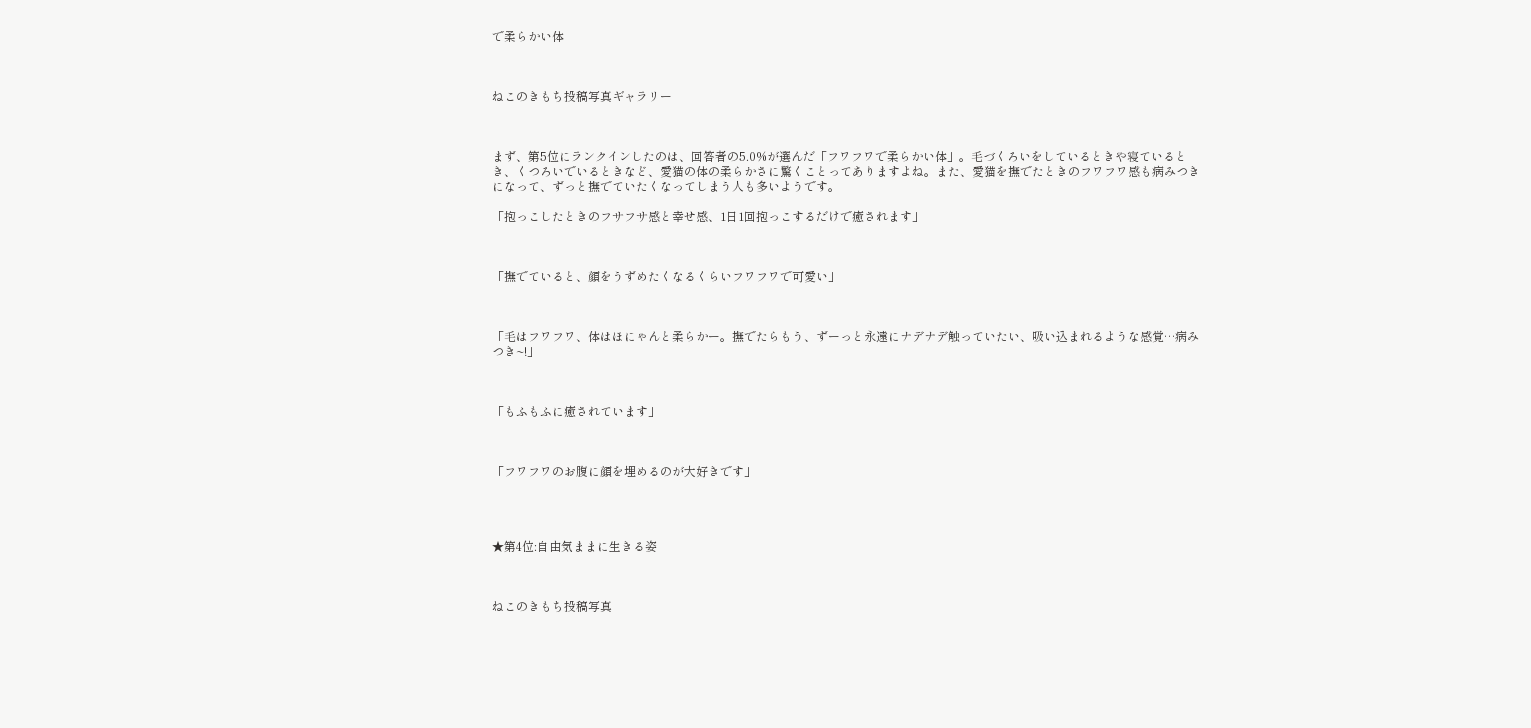で柔らかい体



ねこのきもち投稿写真ギャラリー



まず、第5位にランクインしたのは、回答者の5.0%が選んだ「フワフワで柔らかい体」。毛づくろいをしているときや寝ているとき、くつろいでいるときなど、愛猫の体の柔らかさに驚くことってありますよね。また、愛猫を撫でたときのフワフワ感も病みつきになって、ずっと撫でていたくなってしまう人も多いようです。

「抱っこしたときのフサフサ感と幸せ感、1日1回抱っこするだけで癒されます」



「撫でていると、顔をうずめたくなるくらいフワフワで可愛い」



「毛はフワフワ、体はほにゃんと柔らかー。撫でたらもう、ずーっと永遠にナデナデ触っていたい、吸い込まれるような感覚…病みつき~!」



「もふもふに癒されています」



「フワフワのお腹に顔を埋めるのが大好きです」




★第4位:自由気ままに生きる姿



ねこのきもち投稿写真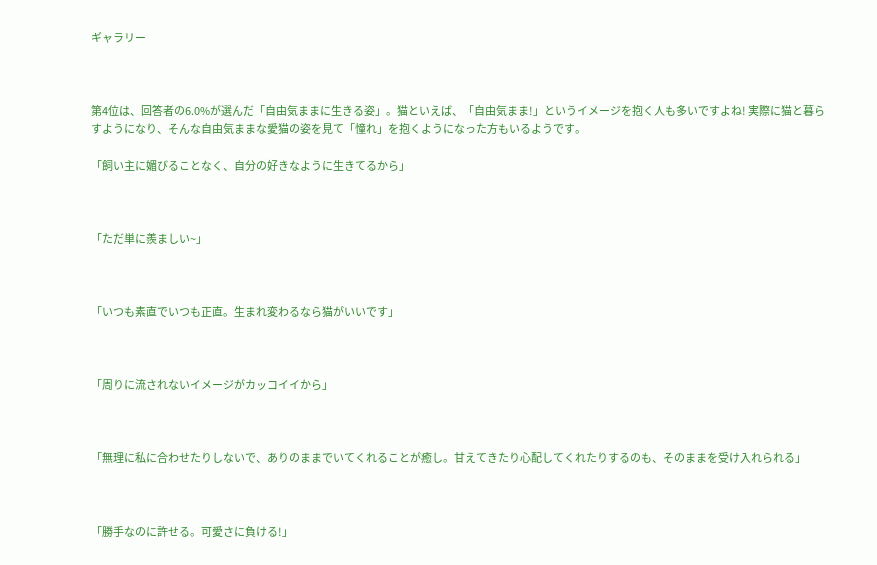ギャラリー



第4位は、回答者の6.0%が選んだ「自由気ままに生きる姿」。猫といえば、「自由気まま!」というイメージを抱く人も多いですよね! 実際に猫と暮らすようになり、そんな自由気ままな愛猫の姿を見て「憧れ」を抱くようになった方もいるようです。

「飼い主に媚びることなく、自分の好きなように生きてるから」



「ただ単に羨ましい~」



「いつも素直でいつも正直。生まれ変わるなら猫がいいです」



「周りに流されないイメージがカッコイイから」



「無理に私に合わせたりしないで、ありのままでいてくれることが癒し。甘えてきたり心配してくれたりするのも、そのままを受け入れられる」



「勝手なのに許せる。可愛さに負ける!」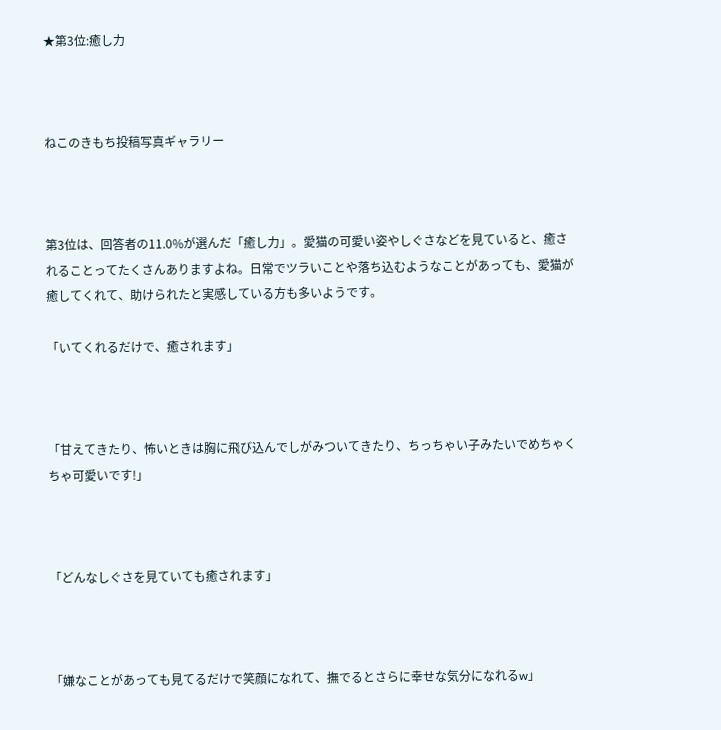★第3位:癒し力



ねこのきもち投稿写真ギャラリー



第3位は、回答者の11.0%が選んだ「癒し力」。愛猫の可愛い姿やしぐさなどを見ていると、癒されることってたくさんありますよね。日常でツラいことや落ち込むようなことがあっても、愛猫が癒してくれて、助けられたと実感している方も多いようです。

「いてくれるだけで、癒されます」



「甘えてきたり、怖いときは胸に飛び込んでしがみついてきたり、ちっちゃい子みたいでめちゃくちゃ可愛いです!」



「どんなしぐさを見ていても癒されます」



「嫌なことがあっても見てるだけで笑顔になれて、撫でるとさらに幸せな気分になれるw」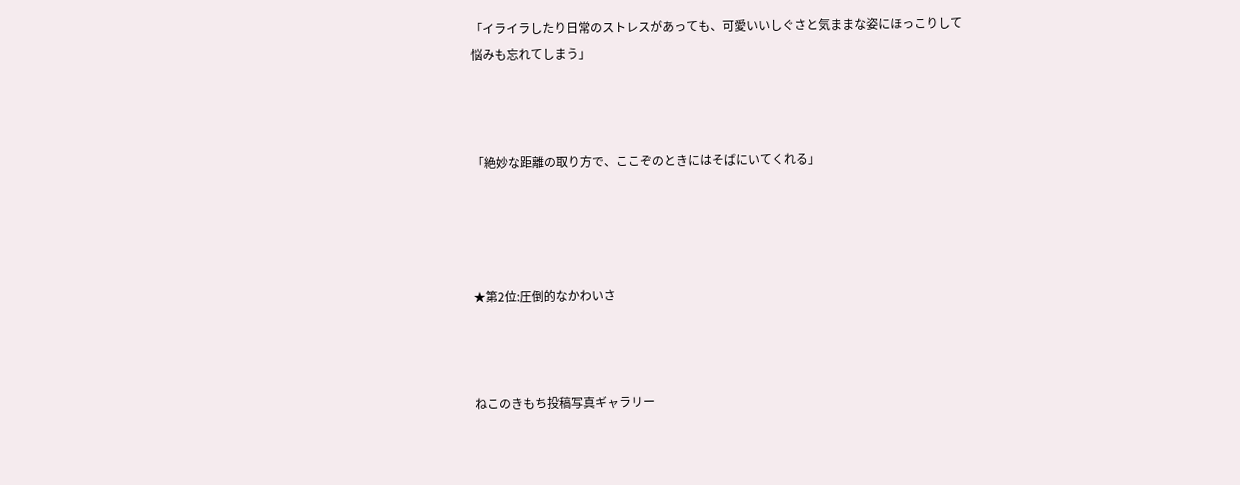「イライラしたり日常のストレスがあっても、可愛いいしぐさと気ままな姿にほっこりして悩みも忘れてしまう」



「絶妙な距離の取り方で、ここぞのときにはそばにいてくれる」




★第2位:圧倒的なかわいさ



ねこのきもち投稿写真ギャラリー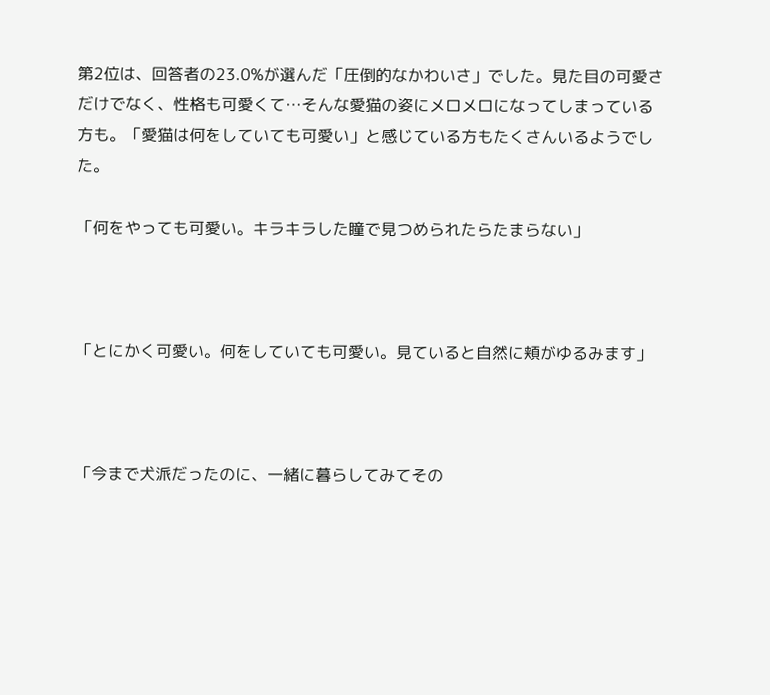第2位は、回答者の23.0%が選んだ「圧倒的なかわいさ」でした。見た目の可愛さだけでなく、性格も可愛くて…そんな愛猫の姿にメロメロになってしまっている方も。「愛猫は何をしていても可愛い」と感じている方もたくさんいるようでした。

「何をやっても可愛い。キラキラした瞳で見つめられたらたまらない」



「とにかく可愛い。何をしていても可愛い。見ていると自然に頬がゆるみます」



「今まで犬派だったのに、一緒に暮らしてみてその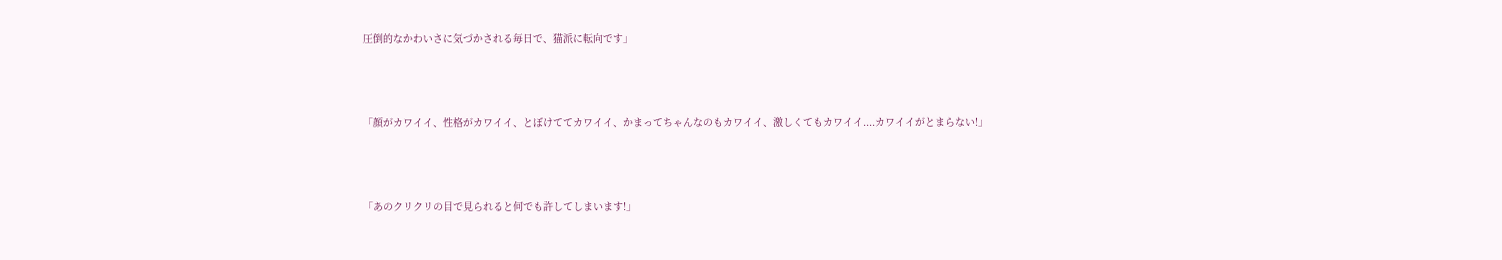圧倒的なかわいさに気づかされる毎日で、猫派に転向です」



「顔がカワイイ、性格がカワイイ、とぼけててカワイイ、かまってちゃんなのもカワイイ、激しくてもカワイイ....カワイイがとまらない!」



「あのクリクリの目で見られると何でも許してしまいます!」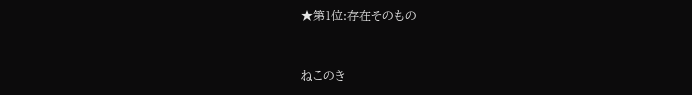★第1位:存在そのもの



ねこのき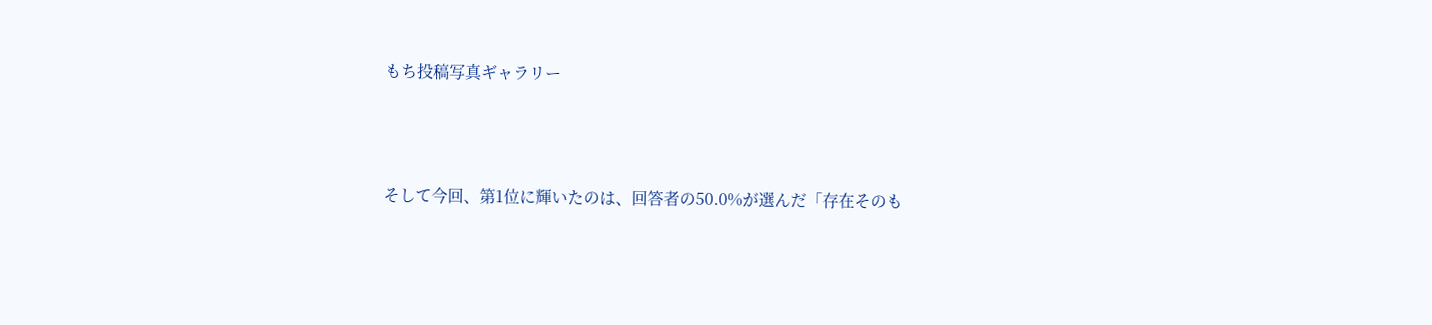もち投稿写真ギャラリー



そして今回、第1位に輝いたのは、回答者の50.0%が選んだ「存在そのも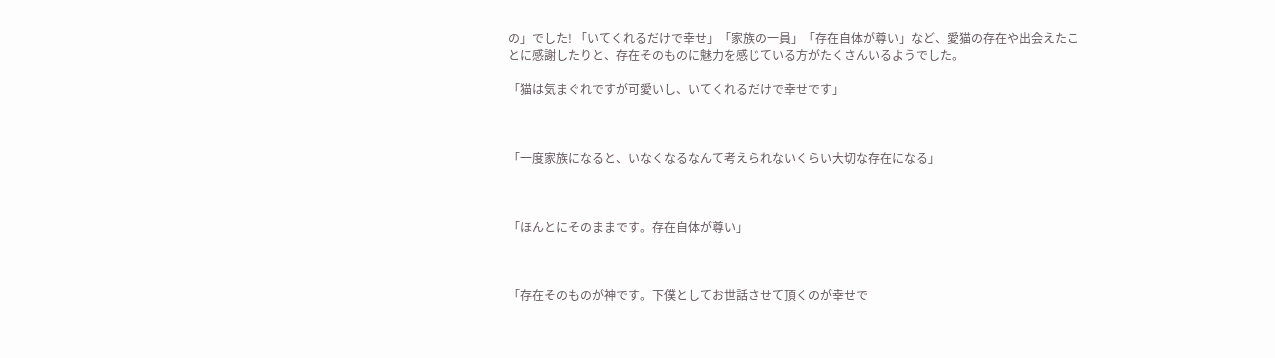の」でした! 「いてくれるだけで幸せ」「家族の一員」「存在自体が尊い」など、愛猫の存在や出会えたことに感謝したりと、存在そのものに魅力を感じている方がたくさんいるようでした。

「猫は気まぐれですが可愛いし、いてくれるだけで幸せです」



「一度家族になると、いなくなるなんて考えられないくらい大切な存在になる」



「ほんとにそのままです。存在自体が尊い」



「存在そのものが神です。下僕としてお世話させて頂くのが幸せで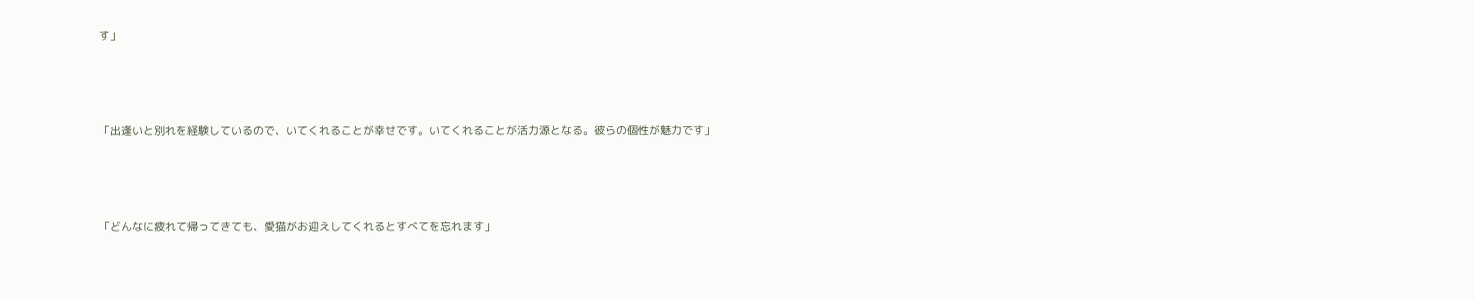す」



「出逢いと別れを経験しているので、いてくれることが幸せです。いてくれることが活力源となる。彼らの個性が魅力です」



「どんなに疲れて帰ってきても、愛猫がお迎えしてくれるとすべてを忘れます」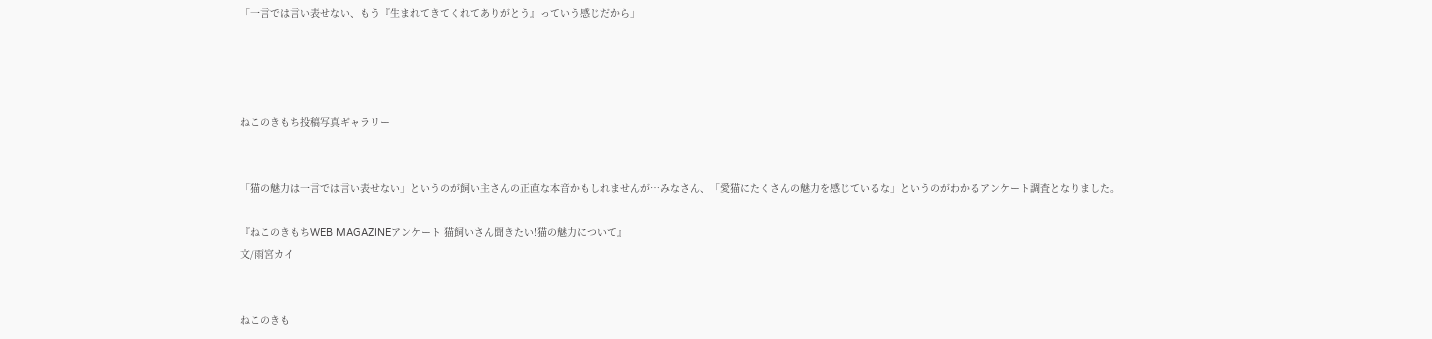「一言では言い表せない、もう『生まれてきてくれてありがとう』っていう感じだから」




ねこのきもち投稿写真ギャラリー


「猫の魅力は一言では言い表せない」というのが飼い主さんの正直な本音かもしれませんが…みなさん、「愛猫にたくさんの魅力を感じているな」というのがわかるアンケート調査となりました。

『ねこのきもちWEB MAGAZINEアンケート 猫飼いさん聞きたい!猫の魅力について』
文/雨宮カイ


ねこのきも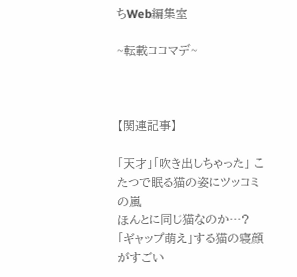ちWeb編集室

~転載ココマデ~



【関連記事】

「天才」「吹き出しちゃった」 こたつで眠る猫の姿にツッコミの嵐
ほんとに同じ猫なのか…? 「ギャップ萌え」する猫の寝顔がすごい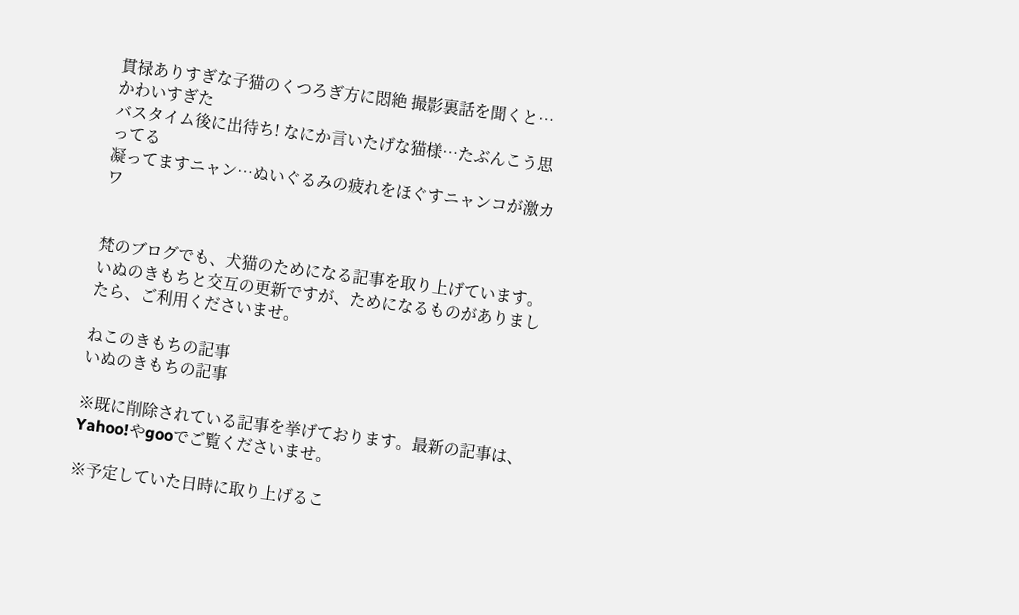貫禄ありすぎな子猫のくつろぎ方に悶絶 撮影裏話を聞くと…かわいすぎた
バスタイム後に出待ち! なにか言いたげな猫様…たぶんこう思ってる
凝ってますニャン…ぬいぐるみの疲れをほぐすニャンコが激カワ


梵のブログでも、犬猫のためになる記事を取り上げています。いぬのきもちと交互の更新ですが、ためになるものがありましたら、ご利用くださいませ。

ねこのきもちの記事
いぬのきもちの記事

※既に削除されている記事を挙げております。最新の記事は、Yahoo!やgooでご覧くださいませ。

※予定していた日時に取り上げるこ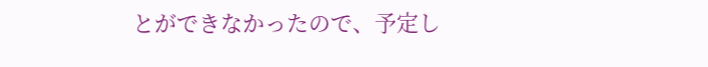とができなかったので、予定し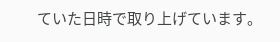ていた日時で取り上げています。